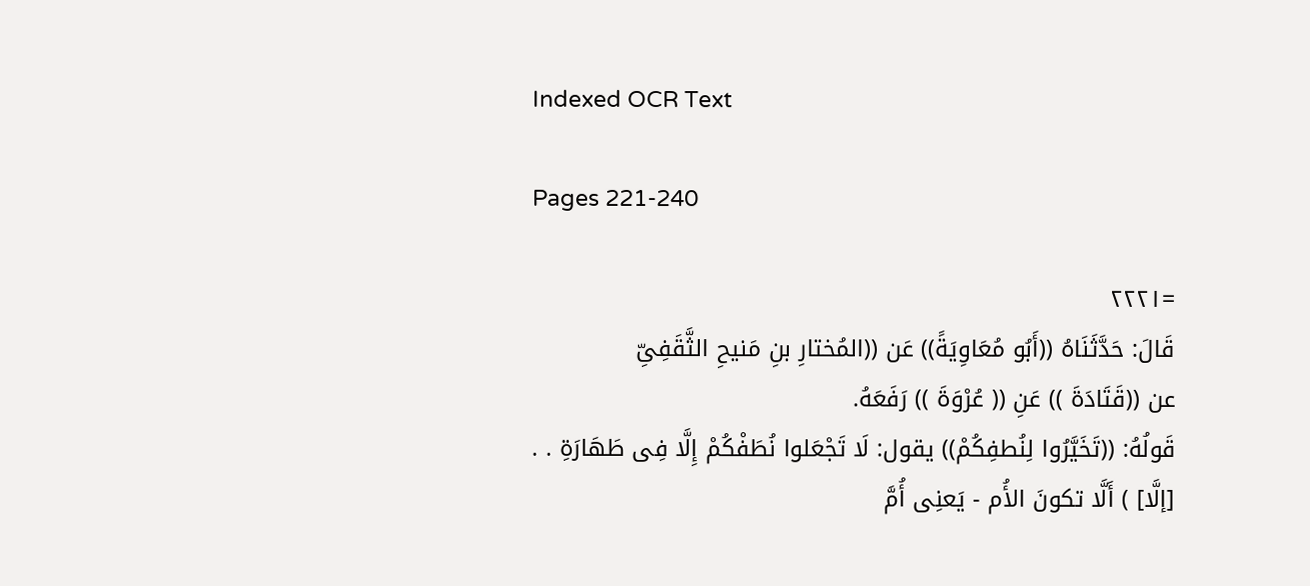Indexed OCR Text

Pages 221-240

=٢٢٢١
قَالَ: حَدَّثَنَاهُ ((أَبُو مُعَاوِيَةً)) عَن ((المُختارِ بنِ مَنيحِ الثَّقَفِىِّ
عن ((قَتَادَةَ )) عَنِ (( عُرْوَةَ )) رَفَعَهُ.
قَولُهُ: ((تَخَيَّرُوا لِنُطفِكُمْ)) يقول: لَا تَجْعَلوا نُطَفْكُمْ إِلَّا فِى طَهَارَةِ . .
[إلَّا] ) أَلَّا تكونَ الأُم - يَعنِى أُمَّ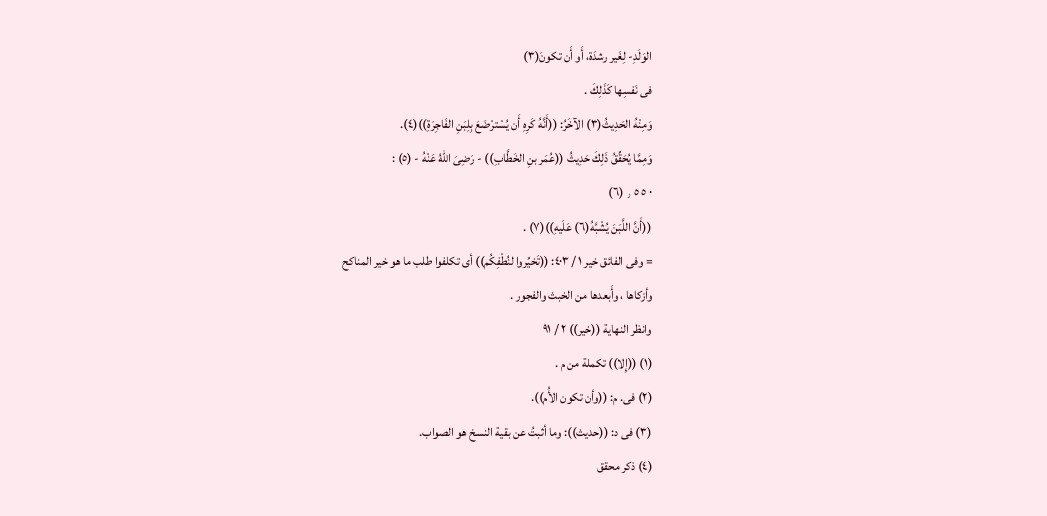الوَلَدِ- لِغَير رشدَة، أَو أَن تكونَ(٣)
فى نَفسِها كَذَلِكَ .
وَمِنْهُ الحَدِيثُ(٣) الآخَرُ: ((أَنَّهُ كَرِهِ أَن يُسْترْضَعَ بِلِبَنِ الفَاجِرَةِ))(٤).
وَمِمَّا يُحَقِّقُ ذَلِكَ حَدِيثُ ((عُمَر بنِ الخَطَّابِ)) - رَضِىَ اللهُ عَنْهُ - (٥) :
٠ ٥ ٥ ٫ (٦)
((أَنَّ اللَّبَنَ يُشْبَّهُ(٦) عَلَيهِ))(٧) .
= وفى الفائق خير ١ / ٤٠٣: ((تَخيِّروا لنُطْفِكُم)) أى تكلفوا طلب ما هو خير المناكح
وأزكاها ، وأَبعدها من الخبث والفجور .
وانظر النهاية ((خير)) ٢ / ٩١
(١) ((إِلا)) تكملة من م .
(٢) فى. م: ((وأن تكون الأُم)).
(٣) فى د: ((حديث)): وما أثبتُ عن بقية النسخ هو الصواب.
(٤) ذكر محقق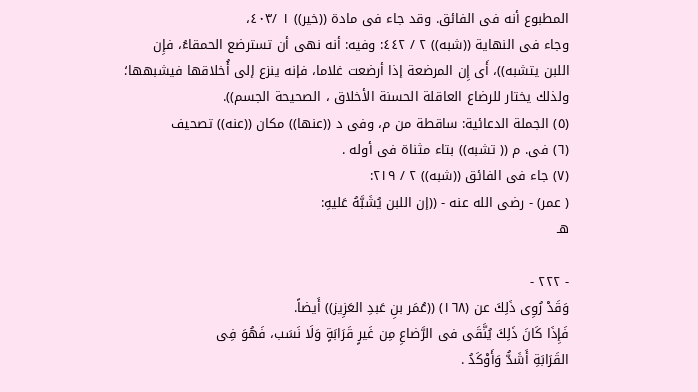المطبوع أنه فى الفائق. وقد جاء فى مادة ((خير)) ١ /٤٠٣،
وجاء فى النهاية ((شبه)) ٢ / ٤٤٢: وفيه: أنه نهى أن تسترضع الحمقاءُ، فإِن
اللبن يتشبه))، أَى إِن المرضعة إذا أرضعت غلاما، فإنه ينزع إلى أُخلاقها فيشبهها؛
ولذلك يختار للرضاع العاقلة الحسنة الأخلاق ، الصحيحة الجسم)).
(٥) الجملة الدعائية: ساقطة من م، وفى د ((عنها)) مكان ((عنه)) تصحيف
(٦) فى. م (( تشبه)) بتاء مثناة فى أوله .
(٧) جاء فى الفائق ((شبه)) ٢ / ٢١٩:
( عمر) - رضى الله عنه - ((إن اللبن يُشَبَّهُ عَليهِ:
هـ

- ٢٢٢ -
وَقَدْ رُوِى ذَلِكَ عن (١٦٨) ((عُمَر بنِ عَبدِ العَزِيز)) أَيضاً.
فَإِذَا كَانَ ذَلِكَ يُنَّقَى فى الرَّضاعِ مِن غَيرٍ قَرَابَةٍ وَلَا نَسَب، فَهُوَ فِى
القَرَابَةِ أَشَدُّ وَأَوْكَدُ .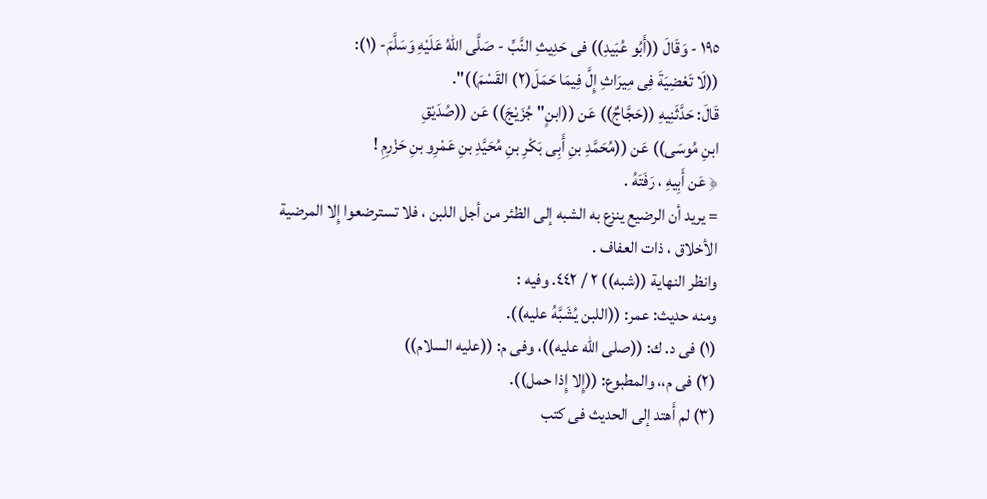١٩٥ - وَقَالَ ((أَبُو عُبَيدِ)) فى حَدِيثِ النَّبِّ - صَلَّى اللهُ عَلَيْهِ وَسَلَّمَ- (١):
((لَا تَعْضِيَةَ فِى مِيرَاثِ إِلَّ فِيمَا حَمَلَ(٢) القَسْمَ))".
قَالَ: حَدَّثَنِيهِ ((حَجَّاجٌ)) عَن ((ابنٍ" جُزَيْجَ)) عَن ((صُدَيْقِ
ابنِ مُوسَى)) عَن ((مُحَمَّدِ بنِ أَبِى بَكْرِ بنِ مُحَيَّدِ بنِ عَمْرِو بنِ حَزْرِمِ !
﴿ عَن أَبِيهِ ، رَفَتَهُ .
= يريد أن الرضيع ينزع به الشبه إلى الظئر من أجل اللبن ، فلا تسترضعوا إِلا المرضية
الأخلاق ، ذات العفاف .
وانظر النهاية ((شبه)) ٢ / ٤٤٢. وفيه :
ومنه حديث: عمر: ((اللبن يُشَبَّهُ عليه)).
(١) فى د. ك: ((صلى الله عليه))، وفى م: ((عليه السلام))
(٢) فى م،، والمطبوع: ((إِلا إِذا حمل)).
(٣) لم أَهتد إلى الحديث فى كتب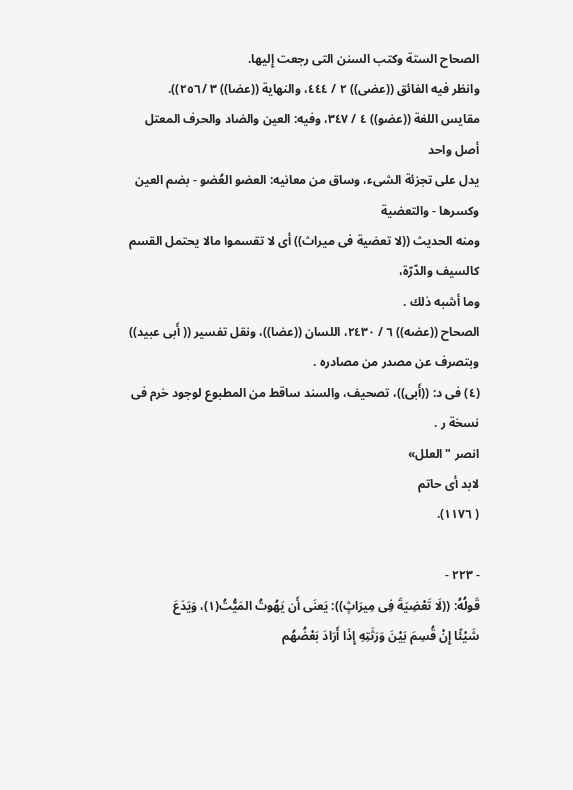الصحاح الستة وكتب السنن التى رجعت إِليها.
وانظر فيه الفائق ((عضى)) ٢ / ٤٤٤، والنهاية ((عضا)) ٣ /٢٥٦)).
مقايس اللغة ((عضو)) ٤ / ٣٤٧، وفيه: العين والضاد والحرف المعتل أصل واحد
يدل على تجزئة الشىء، وساق من معانيه: العضو العُضو - بضم العين وكسرها - والتعضية
ومنه الحديث ((لا تعضية فى ميراث)) أى لا تقسموا مالا يحتمل القسم كالسيف والدّرّة،
وما أشبه ذلك .
الصحاح ((عضه)) ٦ / ٢٤٣٠، اللسان ((عضا))، ونقل تفسير (( أَبى عبيد))
وبتصرف عن مصدر من مصادره .
(٤) فى د: ((أَبى))، تصحيف، والسند ساقط من المطبوع لوجود خرم فى نسخة ر .
انصر "العلل»
لابد أى حاتم
( ١١٧٦).

- ٢٢٣ -
قَولُهُ: ((لَا تَعْضِيَةَ فِى مِيرَاثٍ)): يَعنَى أَن يَهُوتُ المَيُّتُ(١)، وَيَدَعَ
شَيْئًا إِنْ قُسِمَ بَيْنَ وَرَثَتِهِ إِذَا أَرَادَ بَعْضُهُم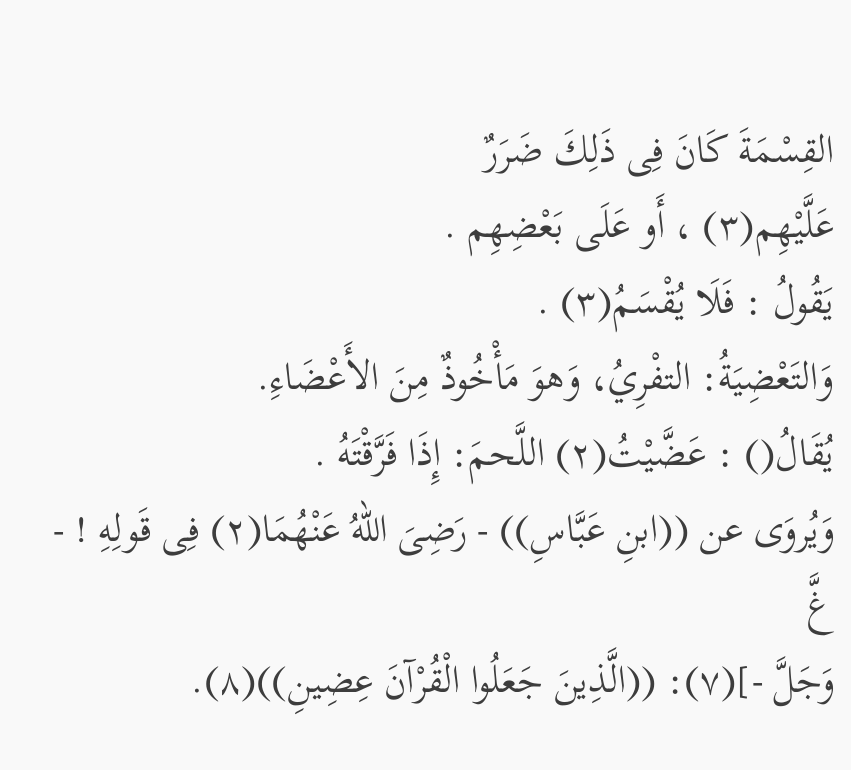القِسْمَةَ كَانَ فِى ذَلِكَ ضَرَرٌ
عَلَّيْهِم(٣) ، أَو عَلَى بَعْضِهِم .
يَقُولُ : فَلَا يُقْسَمُ(٣) .
وَالتَعْضِيَةُ: التفْرِيُ، وَهوَ مَأْخُوذٌ مِنَ الأَعْضَاءِ.
يُقَالُ() : عَضَّيْتُ(٢) اللَّحمَ: إِذَا فَرَّقْتَهُ .
وَيُروَى عن ((ابنِ عَبَّاسِ)) - رَضِىَ اللهُ عَنْهُمَا(٢) فِى قَولِهِ ! - غَّ
وَجَلَّ -](٧): ((الَّذِينَ جَعَلُوا الْقُرْآنَ عِضِينِ))(٨).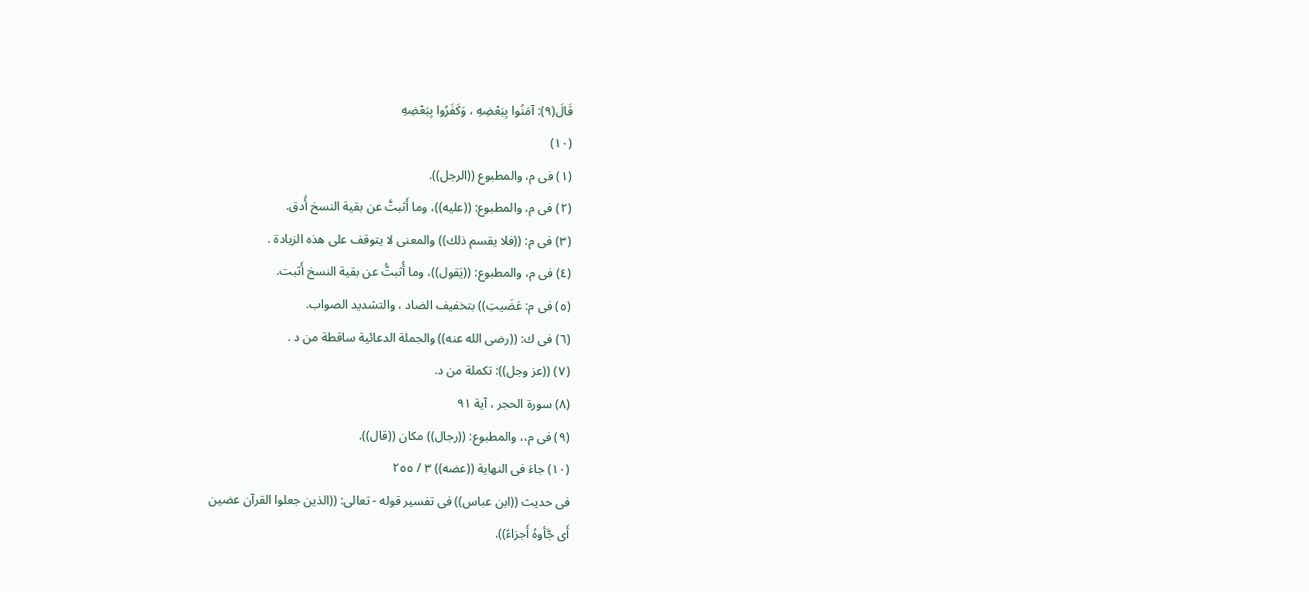قَالَ(٩): آمَنُوا بِبَعْضِهِ ، وَكَفَرُوا بِبَعْضِهِ
(١٠)
(١) فى م، والمطبوع ((الرجل)).
(٢) فى م، والمطبوع: ((عليه))، وما أَثبتَّ عن بقية النسخ أُدق.
(٣) فى م: ((فلا يقسم ذلك)) والمعنى لا يتوقف على هذه الزيادة .
(٤) فى م، والمطبوع: ((يَقول))، وما أُثبتُّ عن بقية النسخ أَثبت.
(٥) فى م: عَضَيتِ)) بتخفيف الضاد ، والتشديد الصواب.
(٦) فى ك: ((رضى الله عنه)) والجملة الدعائية ساقطة من د .
(٧) ((عز وجل)): تكملة من د.
(٨) سورة الحجر ، آية ٩١
(٩) فى م،، والمطبوع: ((رجال)) مكان ((قال)).
(١٠) جاءَ فى النهاية ((عضه)) ٣ / ٢٥٥
فى حديث ((ابن عباس)) فى تفسير قوله - تعالى: ((الذين جعلوا القرآن عضين
أَى جَّأوهُ أَجزاءً)).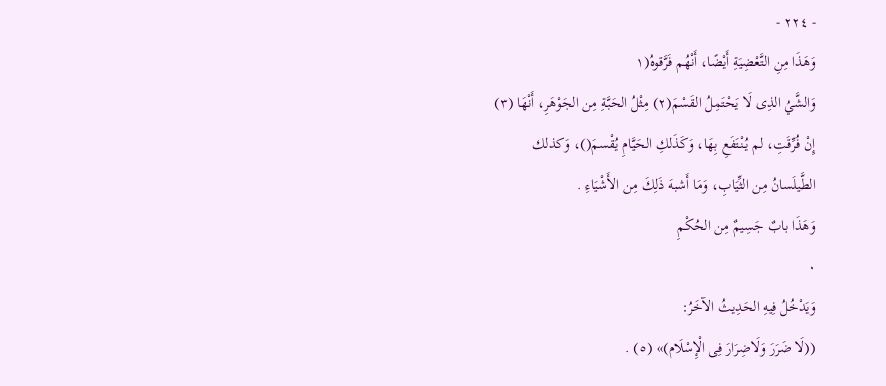- ٢٢٤ -
وَهَذَا مِنِ التَّعْضِيَةِ أَيْضًا، أَنْهُم فَرَّقوهُ(١
وَالشَّيُ الذِى لَا يَحْتَمِلُ القَسْمَ(٢) مِثْلُ الحَبَّةِ مِن الجَوْهَرِ، أَنْهَا (٣)
إِنْ فُرِّقَتِ، لم يُنْتَفَعِ بِهَا، وَكَذَلكِ الحَيَّامِ يُقْسمَ()، وَكذلك
الطَّيلَسانُ مِن الثِّيَابِ، وَمَا أَشبهَ ذَلِكَ مِن الأَشْيَاءِ .
وَهَذَا بابٌ جَسِيمٌ مِن الحُكْمِ
٠
وَيَدْخُلُ فِيهِ الحَدِيثُ الآخَرُ:
((لَا ضَرَرَ وَلَاضِرَارَ فِى الْإِسْلَام)» (٥) .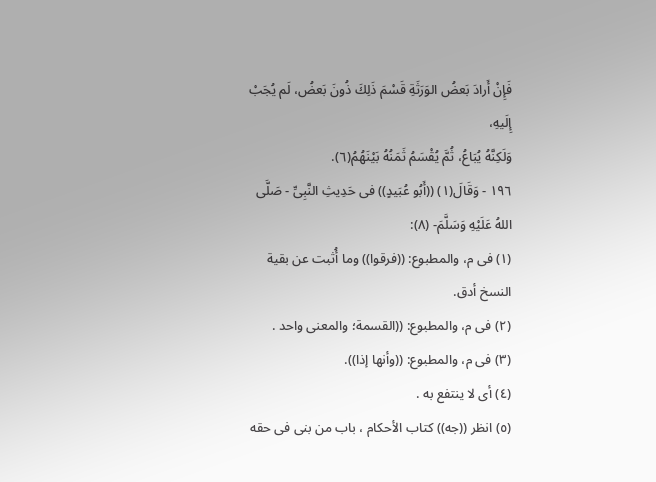فَإِنْ أَرادَ بَعضُ الوَرَثَةِ قَسْمَ ذَلِكَ ذُونَ بَعضُ، لَم يُجَبْ إِلَيهِ،
وَلَكِنَّهُ يُبَاعُ، ثُمَّ يُقْسَمُ ثَمَنُهُ بَيْنَهُمُ(٦).
١٩٦ - وَقَالَ(١) ((أَبُو عُبَيدٍ)) فى حَدِيثِ النَّبِىِّ - صَلَّى اللهُ عَلَيْهِ وَسَلَّمَ- (٨):
(١) فى م، والمطبوع: ((فرقوا)) وما أُثبت عن بقية النسخ أدق.
(٢) فى م، والمطبوع: ((القسمة؛ والمعنى واحد .
(٣) فى م، والمطبوع: ((وأنها إذا)).
(٤) أى لا ينتفع به .
(٥) انظر ((جه)) كتاب الأحكام ، باب من بنى فى حقه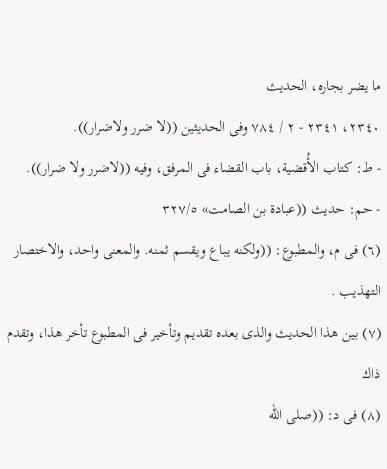ما يضر بجاره، الحديث
٢٣٤٠، ٢٣٤١ - ٢ / ٧٨٤ وفى الحديثين ((لا ضرر ولاضرار)).
- ط: كتاب الأُقضية، باب القضاء فى المرفق، وفيه ((لاضرر ولا ضرار)).
- حم: حديث ((عبادة بن الصامت» ٣٢٧/٥
(٦) فى م، والمطبوع: ((ولكنه يباع ويقسم ثمنه. والمعنى واحد، والاختصار
التهذيب .
(٧) بين هذا الحديث والذى بعده تقديم وتأخير فى المطبوع تأخر هذا، وتقدم ذاك
(٨) فى د: ((صلى الله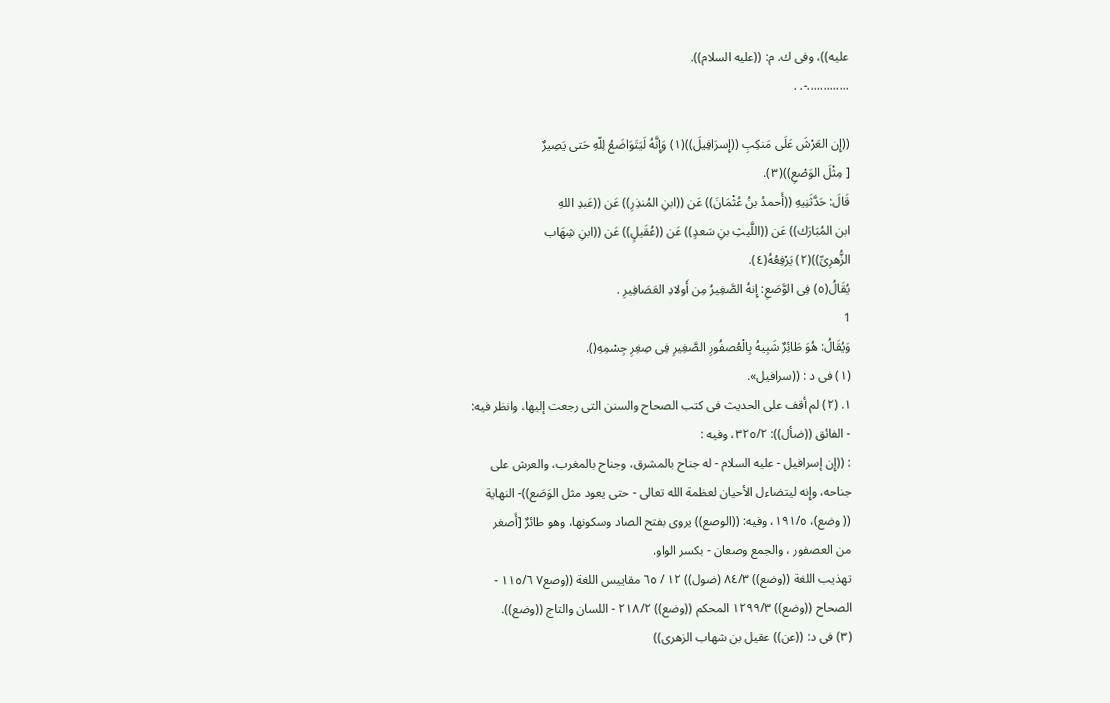عليه))، وفى ك. م: ((عليه السلام)).
.............-. .

((إِن العَرْشَ عَلَى مَنكِبِ ((إِسرَافِيلَ))(١) وَإِنَّهُ لَيَتَوَاضَعُ لِلّهِ حَتى يَصِيرٌ
[ مِثْلَ الوَصْعِ))(٣).
قَالَ: حَدَّثَنِيهِ ((أَحمدُ بنُ عُثْمَانَ)) عَن ((ابنِ المُنذِرِ)) عَن ((عَبدِ اللهِ
ابن المُبَارَك)) عَن ((اللَّيثِ بنِ سَعدٍ)) عَن ((عُقَيلٍ)) عَن ((ابنِ شِهَاب
الزُّهرِىِّ))(٢) يَرْفِعُهُ(٤).
يُقَالُ(٥) فِى الوَّصَعِ: إِنهُ الصَّغِيرُ مِن أَولادِ العَصَافِيرِ .
1
وَيُقَالُ: هُوَ طَائِرٌ شَبِيهُ بِالْعُصفُورِ الصَّغِيرِ فِى صِغِرِ جِسْمِهِ().
(١) فى د : ((سرافيل».
١. (٢) لم أقف على الحديث فى كتب الصحاح والسنن التى رجعت إليها، وانظر فيه:
- الفائق ((ضأل)): ٣٢٥/٢، وفيه :
: ((إِن إسرافيل - عليه السلام - له جناح بالمشرق، وجناح بالمغرب، والعرش على
جناحه، وإِنه ليتضاءل الأحيان لعظمة الله تعالى - حتى يعود مثل الوَصَع))- النهاية
(( وضع)، ١٩١/٥، وفيه: ((الوصع)) يروى بفتح الصاد وسكونها، وهو طائرٌ [أَصغر
من العصفور ، والجمع وصعان - بكسر الواو.
تهذيب اللغة ((وضع)) ٨٤/٣ (ضول)) ١٢ / ٦٥ مقاييس اللغة ((وصع٧ ١١٥/٦ -
الصحاح ((وضع)) ١٢٩٩/٣ المحكم ((وضع)) ٢١٨/٢ - اللسان والتاج ((وضع)).
(٣) فى د: ((عن)) عقيل بن شهاب الزهرى))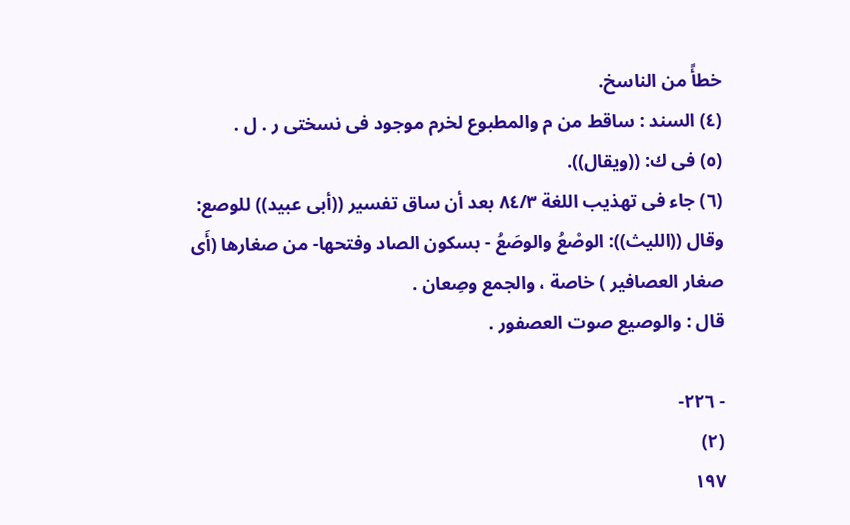خطأً من الناسخ.
(٤) السند : ساقط من م والمطبوع لخرم موجود فى نسختى ر . ل .
(٥) فى ك: ((ويقال)).
(٦) جاء فى تهذيب اللغة ٨٤/٣ بعد أن ساق تفسير ((أبى عبيد)) للوصع:
وقال ((الليث)): الوصْعُ والوصَعُ - بسكون الصاد وفتحها- من صغارها (أَى
صغار العصافير ) خاصة ، والجمع وصِعان .
قال : والوصيع صوت العصفور .

- ٢٢٦-
(٢)
١٩٧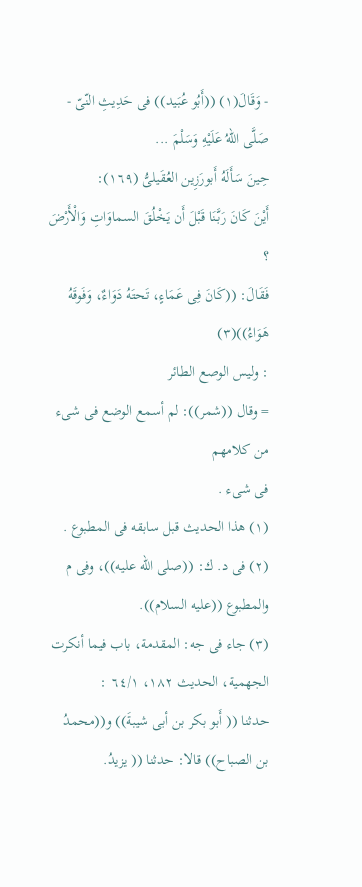- وَقَالَ(١) ((أَبُو عُبَيد)) فى حَدِيثِ النّىّ - صَلَّى اللهُ عَلَيْهِ وَسَلْمَ ...
حِينَ سَأَلَهُ أَبورَزِين العُقَيلىُّ (١٦٩):
أَيْنَ كَانَ رَبَّنَا قَبْلَ أَن يَخْلُقَ السماوَاتِ وَالْأَرْضَ ؟
فَقَالَ: ((كَانَ فِى عَمَاءٍ، تَحتَهُ دَوَاءٌ، وَفَوقَهُ هَوَاءُ))(٣)
: وليس الوصع الطائر
= وقال ((شمر)): لم أسمع الوضع فى شىء من كلامهم
فی شیء .
(١) هذا الحديث قبل سابقه فى المطبوع .
(٢) فى د. ك: ((صلى الله عليه))، وفى م والمطبوع ((عليه السلام)).
(٣) جاء فى جه: المقدمة، باب فيما أنكرت الجهمية، الحديث ١٨٢، ٦٤/١ :
حدثنا (( أَبو بكر بن أبى شيبةَ)) و((محمدُ بن الصباح)) قالا: حدثنا (( يزيدُ.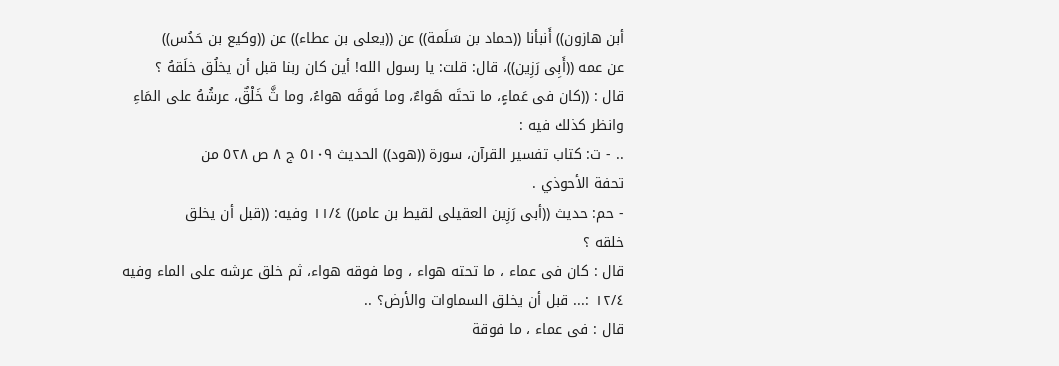أبن هازون)) أَنبأنا ((حماد بن سَلَمة)) عن ((يعلى بن عطاء)) عن ((وكيع بن حَدُس))
عن عمه ((أَبِى رَزِين))، قال: قلت: يا رسول الله! أين كان ربنا قبل أن يخلُق خلَقهُ ؟
قال : ((كان فى عَماءٍ، ما تحتَه هَواءٌ، وما فَوقَه هواءُ، وما ثَّ خَلْقٌ، عرشُهُ على المَاءِ
وانظر كذلك فيه :
.. - ت: كتاب تفسير القرآن، سورة ((هود)) الحديث ٥١٠٩ ج ٨ ص ٥٢٨ من
تحفة الأحوذي .
- حم: حديث ((أبى رَزِين العقيلى لقيط بن عامر)) ١١/٤ وفيه: ((قبل أن يخلق
خلقه ؟
قال : كان فى عماء ، ما تحته هواء ، وما فوقه هواء، ثم خلق عرشه على الماء وفيه
١٢/٤ :... قبل أن يخلق السماوات والأرض؟ ..
قال : فى عماء ، ما فوقة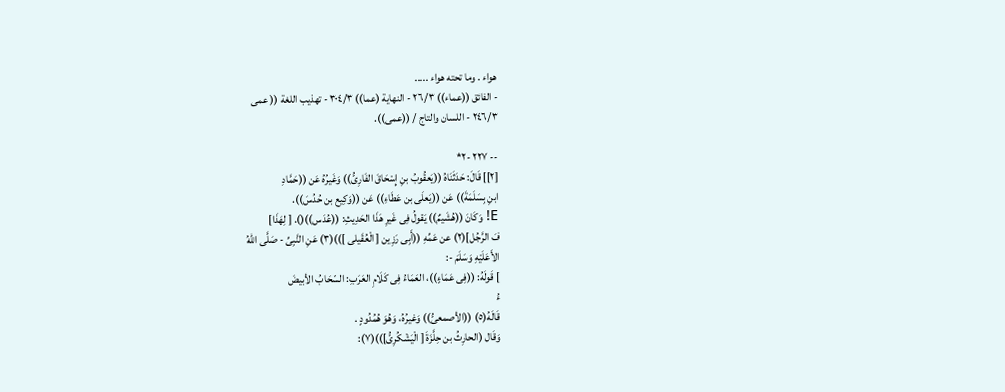هواء . وما تحته هواء .....
- الفائق ((عماء)) ٢٦/٣ - النهاية (عما)) ٣٠٤/٣ - تهذيب اللغة (( عمى
٢٤٦/٣ - اللسان والتاج / ((عمى)).

-- ٢٢٧ -٢*
[٢]] قَالَ: حَدَثَنَاهُ ((يَعقُوبُ بنِ إِسْحَاقَ الفَارِىُّ)) وَغَيرُهُ عَن ((حَمَّادِ
ابنِ بِسَلَمَةَ)) عَن ((يَعلَى بن عَطَاءِ)) عَن ((وَكِيع بن حُدُسَ)).
E! وَكَانَ ((هُشَيمٌ)) يَقولُ فِى غَيرِ هَذَا الحَدِيثِ: ((عُدَس))(). [ لِهَذَا]
فَ الرَّجُل](٢) عن عَمِّهِ ((أَبِى رَزِين [ الْعُقَيلى ]))(٣) عَنِ النَّبِىِّ - صَلَّى اللهُ
الأَعَلَيْهِ وَسَلَمَ -:
] قَولَهُ: ((فِى عَمَاءٍ))، العَمَاءُ فِى كَلَامِ العَرَبِ: السّحَابُ الأبيضَ
ءُ
قَالَهُ(٥) ((الأصمعىُّ)) وَغيرُهُ، وَهُوَ هُمُدُودٍ .
وَقَال (الحارِثُ بن حِلَّزَةَ [ الْيَشْكُرِىُّ]))(٧):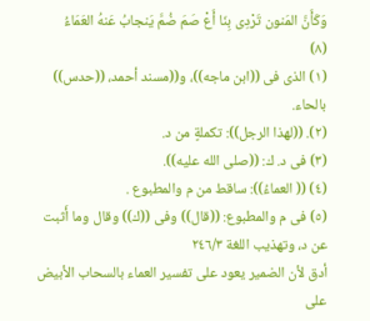وَكَأَنَّ المَنون تَرْدِى بِنَا أَعْ صَمَ ضُمَّ يَنجابُ عَنهُ العَمَاءُ
(٨)
(١) الذى فى ((ابن ماجه))، و((مسند أحمد، ((حدس)) بالحاء.
(٢). ((لهذا الرجل)): تكملةٍ من د.
(٣) فى د. ك: ((صلى الله عليه)).
(٤) (( العماءُ)): ساقط من م والمطبوع .
(٥) فى م والمطبوع: ((قال)) وفى ((ك)) وقال وما أَثبت عن د، وتهذيب اللغة ٢٤٦/٣
أدق لأن الضمير يعود على تفسير العماء بالسحاب الأبيض على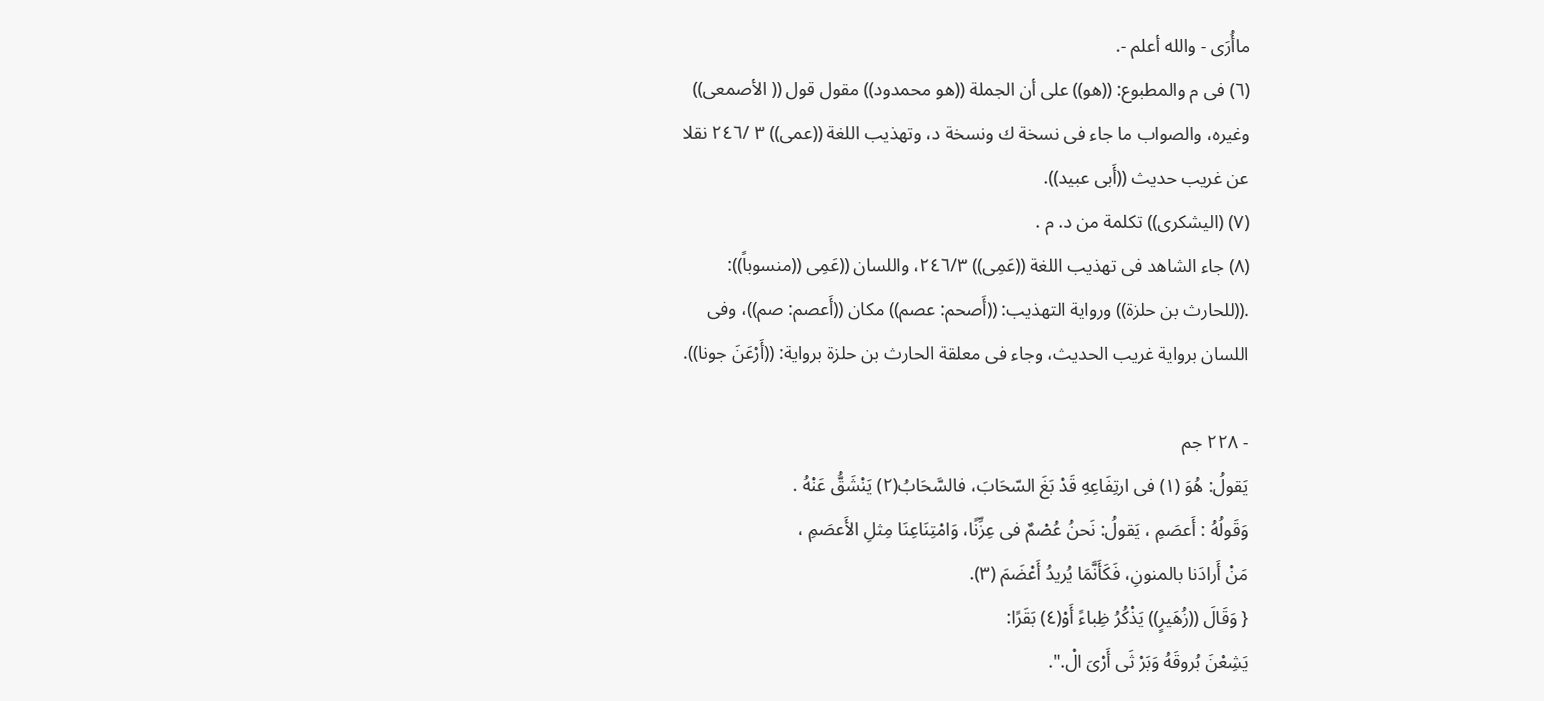ماأُرَى - والله أعلم -.
(٦) فى م والمطبوع: ((هو)) على أن الجملة ((هو محمدود)) مقول قول (( الأصمعى))
وغيره، والصواب ما جاء فى نسخة ك ونسخة د، وتهذيب اللغة ((عمى)) ٣ /٢٤٦ نقلا
عن غريب حديث ((أَبى عبيد)).
(٧) (اليشكرى)) تكلمة من د. م .
(٨) جاء الشاهد فى تهذيب اللغة ((عَمِى)) ٢٤٦/٣، واللسان ((عَمِى ((منسوباً)):
.((للحارث بن حلزة)) ورواية التهذيب: ((أَصحم: عصم)) مكان ((أَعصم: صم))، وفى
اللسان برواية غريب الحديث، وجاء فى معلقة الحارث بن حلزة برواية: ((أَرْعَنَ جونا)).

- ٢٢٨ جم
يَقولُ: هُوَ (١) فى ارتِفَاعِهِ قَدْ بَغَ السّحَابَ، فالسَّحَابُ(٢) يَنْشَقُّ عَنْهُ .
وَقَولُهُ : أَعصَمِ ، يَقولُ: نَحنُ عُصْمٌ فى عِزِّنًا، وَامْتِنَاعِنَا مِثلِ الأَعصَمِ ،
مَنْ أَرادَنا بالمنونِ، فَكَأَنَّمَا يُريدُ أَعْضَمَ (٣).
{ وَقَالَ ((زُهَيرٍ)) يَذْكُرُ ظِباءً أَوْ(٤) بَقَرًا:
يَشِعْنَ بُروقَهُ وَبَرْ ثَى أَرْىَ الْ.".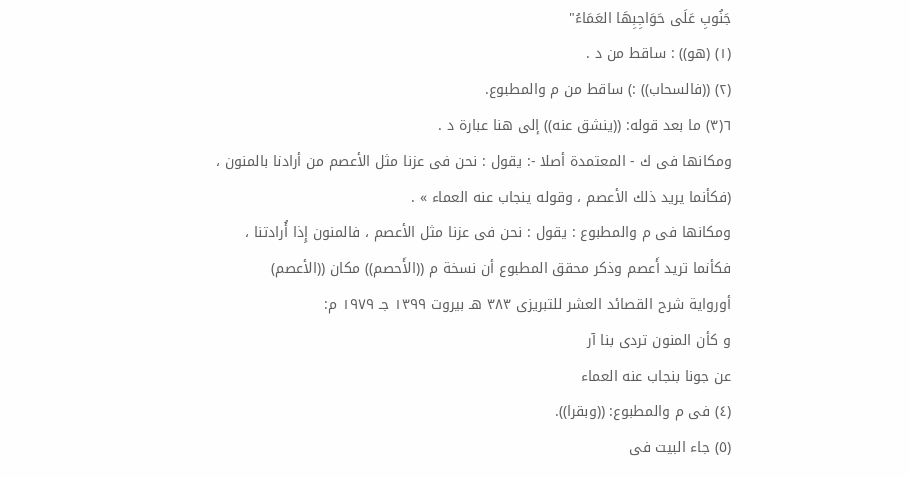جَنُوبِ عَلَى حَوَاجِبِهَا العَمَاءُ"
(١) (هو)) : ساقط من د .
(٢) ((فالسحاب)) :) ساقط من م والمطبوع.
٦(٣) ما بعد قوله: ((ينشق عنه)) إلى هنا عبارة د .
ومكانها فى ك - المعتمدة أصلا -: يقول : نحن فى عزنا مثل الأعصم من أرادنا بالمنون ،
(فكأنما يريد ذلك الأعصم ، وقوله ينجاب عنه العماء » .
ومكانها فى م والمطبوع : يقول : نحن فى عزنا مثل الأعصم ، فالمنون إِذا أُرادتنا ،
فكأنما تريد أَعصم وذكر محقق المطبوع أن نسخة م ((الأَحصم)) مكان ((الأعصم)
أورواية شرح القصائد العشر للتبريزى ٣٨٣ هـ بيروت ١٣٩٩ جـ ١٩٧٩ م:
و کأن المنون تردی بنا آر
عن جونا بنجاب عنه العماء
(٤) فى م والمطبوع: ((وبقرا)).
(٥) جاء البيت فى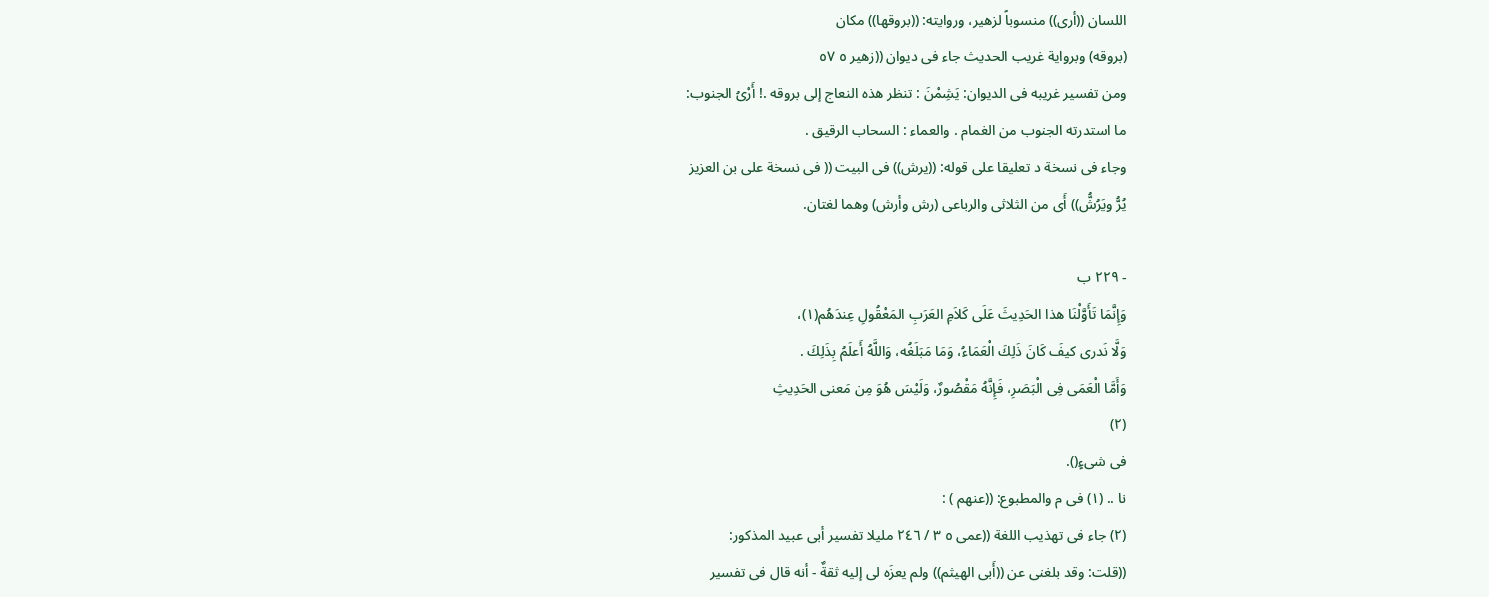اللسان ((أرى)) منسوباً لزهير، وروايته: ((بروقها)) مكان
(بروقه) وبرواية غريب الحديث جاء فى ديوان ((زهير ٥ ٥٧
ومن تفسير غريبه فى الديوان: يَشِمْنَ : تنظر هذه النعاج إلى بروقه .! أَرْىُ الجنوب:
ما استدرته الجنوب من الغمام . والعماء : السحاب الرقيق .
وجاء فى نسخة د تعليقا على قوله: ((يرش)) فى البيت (( فى نسخة على بن العزيز
يُرُّ ويَرُشُّ)) أَى من الثلاثى والرباعى (رش وأرش) وهما لغتان.

- ٢٢٩ ب
وَإِنَّمَا تَأَوَّلْنَا هذا الحَدِيثَ عَلَى كَلاَمِ العَرَبِ المَعْقُولِ عِندَهُم(١)،
وَلَّا نَدرى كيفَ كَانَ ذَلِكَ الْعَمَاءُ، وَمَا مَبَلَغُه، وَاللَّهُ أَعلَمُ بِذَلِكَ .
وَأَمَّا الْعَمَى فِى الْبَصَرِ، فَإِنَّهُ مَقْصُورٌ، وَلَيْسَ هُوَ مِن مَعنى الحَدِيثِ
(٢)
فی شیءٍ().
نا .. (١) فى م والمطبوع: ((عنهم ) :
(٢) جاء فى تهذيب اللغة ((عمى ٥ ٣ / ٢٤٦ مليلا تفسير أبى عبيد المذكور:
((قلت: وقد بلغنى عن ((أَبى الهيثم)) ولم يعزَه لى إليه ثقةٌ - أنه قال فى تفسير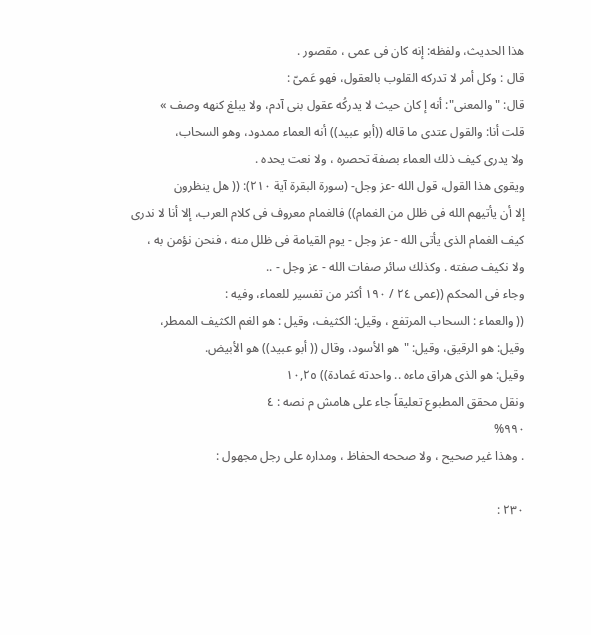هذا الحديث، ولفظه: إنه كان فى عمى ، مقصور .
قال : وكل أمر لا تدركه القلوب بالعقول، فهو عَمىّ :
قال: "والمعنى": أنه إ كان حيث لا يدركُه عقول بنى آدم، ولا يبلغ كنهه وصف »
قلت أنا: والقول عتدى ما قاله ((أبو عبيد)) أنه العماء ممدود، وهو السحاب،
ولا يدرى كيف ذلك العماء بصفة تحصره ، ولا نعت يحده .
ويقوى هذا القول، قول الله -عز وجل- (سورة البقرة آية ٢١٠): (( هل ينظرون
إلا أن يأتيهم الله فى ظلل من الغمام)) فالغمام معروف فى كلام العرب، إلا أنا لا ندرى
كيف الغمام الذى يأتى الله - عز وجل - يوم القيامة فى ظلل منه ، فنحن نؤمن به ،
ولا نكيف صفته . وكذلك سائر صفات الله - عز وجل - ..
وجاء فى المحكم ((عمى ٢٤ / ١٩٠ أكثر من تفسير للعماء، وفيه :
(( والعماء : السحاب المرتفع ، وقيل: الكثيف، وقيل : هو الغم الكثيف الممطر،
وقيل: هو الرقيق، وقيل: "هو الأسود، وقال (( أبو عبيد)) هو الأبيض.
وقيل: هو الذى هراق ماءه .. واحدته عَمادة)) ١٠,٢٥
ونقل محقق المطبوع تعليقاً جاء على هامش م نصه : ٤
٩٩٠%
. وهذا غير صحيح ، ولا صححه الحفاظ ، ومداره على رجل مجهول :

٢٣٠ :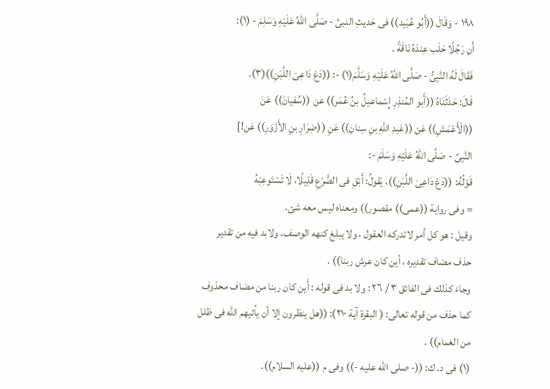١٩٨ - وَقَالَ ((أَبُو عُبَيد)) فى حَديثِ النبىِّ - صَلَّى اللهُ عَلَيْهِ وَسَلِمَ - (١):
أَنِ رَجُلًا حَلَب عِندَهُ نَاقَةً .
فَقَالَ لَهُ النَّبِىُّ - صَلَّى اللهُ عَلَيْهِ وَسَلَّمَ(١) -: ((دَعْ دَاعِىَ اللَّبَنِ))(٣).
قَالَ: حَدَثَنَاهُ ((أَبو المُنذِرِ إِسْماعيلُ بنُ عُمَر)) عن ((سُفيانَ)) عَنَ
((الْأَعْمَشِ)) عَن ((عَبدِ اللهِ بنِ سِنانِ)) عَنِ ((ضِرَارِ بنِ الأَزْوَرِ)) عَن!]
النَّبِىِّ - صَلَّى اللهُ عَلَيْهِ وَسَلَمَ -:
قَوْلُهُ: ((دَعْ دَاعِىَ اللَّبَنِ))، يَقولُ: أَبْقِ فى الضَّرْعِ قَلِيلًا، لَا تَسْتَوعِبْهُ
= وفى رواية ((عمى)) مقصور)) ومعناه ليس معه شئ.
وقيل : هو كل أمر لاتدركه العقول ، ولا يبلغ كنهه الوصف، ولابد فيه من تقدير
حذف مضاف تقديره ، أين كان عرش ربنا)) .
وجاءَ كذلك فى الفائق ٣ / ٢٦ : ولا بد فى قوله : أَين كان ربنا من مضاف محذوف
كما حذف من قوله تعالى: ( البقرة آية ٢١٠): ((هل ينظرون إلا أن يأتيهم الله فى ظلل
من الغمام)) .
(١) فى د. ك: ((- صلى الله عليه -)) وفى م ((عليه السلام)).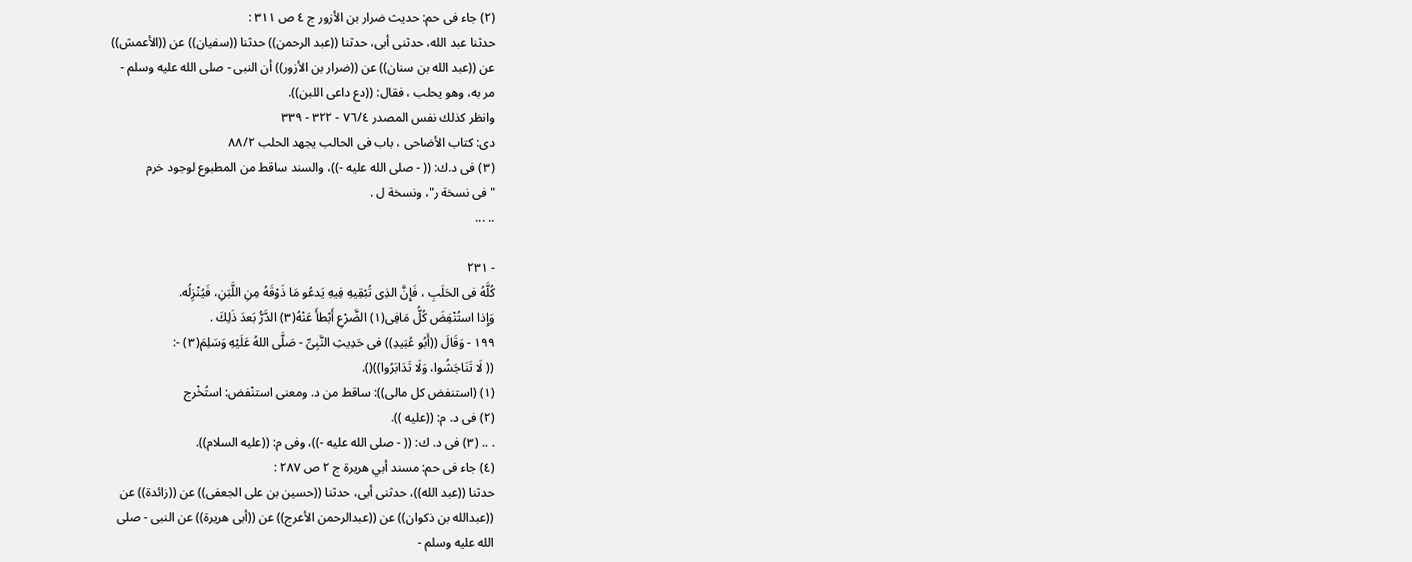(٢) جاء فى حم: حديث ضرار بن الأزور ج ٤ ص ٣١١ :
حدثنا عبد الله، حدثنى أبى، حدثنا ((عبد الرحمن)) حدثنا ((سفيان)) عن ((الأعمش))
عن ((عبد الله بن سنان)) عن ((ضرار بن الأزور)) أن النبى - صلى الله عليه وسلم -
مر به، وهو يحلب ، فقال: ((دع داعى اللبن)).
وانظر كذلك نفس المصدر ٧٦/٤ - ٣٢٢ - ٣٣٩
دى: كتاب الأضاحى ، باب فى الحالب يجهد الحلب ٨٨/٢
(٣) فى د.ك: (( - صلى الله عليه -))، والسند ساقط من المطبوع لوجود خرم
"فى نسخة ر"، ونسخة ل .
.. ...

- ٢٣١
كُلَّهُ فى الحَلَبِ ، فَإِنَّ الذِى تُبْقِيهِ فِيهِ يَدعُو مَا ذَوْقَهُ مِنِ اللَّبَنِ، فَيُنْزِلُه.
وَإِذا استُنْفِضَ كُلُّ مَافِى(١) الضَّرْعِ أَبْطأَ عَنْهُ(٣) الدَّرُّ بَعدَ ذَلِكَ .
١٩٩ - وَقَالَ ((أَبُو عُبَيدِ)) فى حَدِيثِ النَّبِىِّ - صَلَّى اللهُ عَلَيْهِ وَسَلِمَ(٣) -:
(( لَا تَنَاجَشُوا، وَلَا تَدَابَرُوا))().
(١) (استنفض كل مالى)): ساقط من د. ومعنى استنْفض: استُخْرج
(٢) فى د. م: ((عليه )).
. .. (٣) فى د. ك: (( - صلى الله عليه -))، وفى م: ((عليه السلام)).
(٤) جاء فى حم: مسند أبي هريرة ج ٢ ص ٢٨٧ :
حدثنا ((عبد الله))، حدثنى أبى، حدثنا ((حسين بن على الجعفى)) عن ((زائدة)) عن
((عبدالله بن ذكوان)) عن ((عبدالرحمن الأعرج)) عن ((أبى هريرة)) عن النبى - صلى
الله عليه وسلم -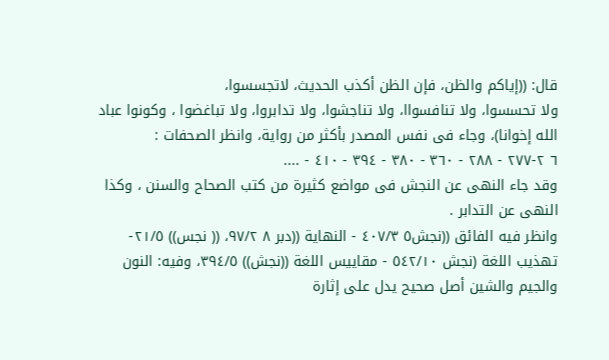قال: ((إياكم والظن، فإن الظن أكذب الحديث، لاتجسسوا،
ولا تحسسوا، ولا تنافسواا، ولا تناجشوا، ولا تدابروا، ولا تباغضوا ، وكونوا عباد
الله إخوانا)، وجاء فى نفس المصدر بأكثر من رواية، وانظر الصحفات :
٦ ٢-٢٧٧ - ٢٨٨ - ٣٦٠ - ٣٨٠ - ٣٩٤ - ٤١٠ - ....
وقد جاء النهى عن النجش فى مواضع كثيرة من كتب الصحاح والسنن ، وكذا
النهى عن التدابر .
وانظر فيه الفائق ((نجش٥ ٤٠٧/٣ - النهاية ((دبر ٨ ٩٧/٢، (( نجس)) ٢١/٥-
تهذيب اللغة (نجش ٥٤٢/١٠ - مقاييس اللغة ((نجش)) ٣٩٤/٥، وفيه: النون
والجيم والشين أصل صحيح يدل على إثارة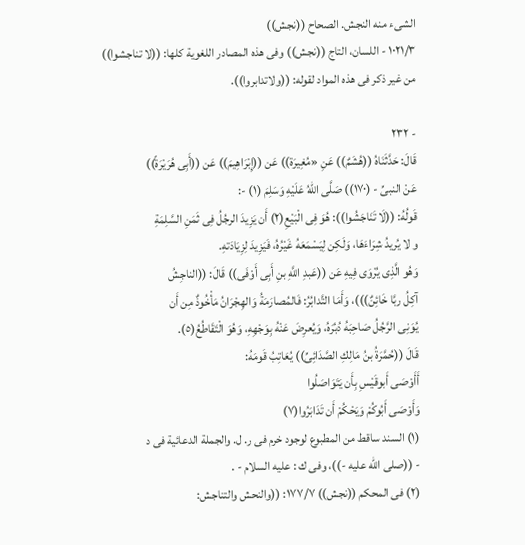الشىء منه النجش. الصحاح ((نجش))
١٠٢١/٣ - اللسان، التاج ((نجش)) وفى هذه المصادر اللغوية كلها: ((لا تناجشوا))
من غير ذكر فى هذه المواد لقوله: ((ولاتدابروا)).

- ٢٣٢
قَالَ: حَدَّثَنَاهُ ((هُشَمٌ)) عَنِ «مُغِيرَة)) عَن ((إِبْرَاهِيمَ)) عَن ((أَبِى هُرَيْرَةً))
عَنْ النبىِّ - (١٧٠)) صَلَّى اللهُ عَلَيْهِ وَسَلِمَ (١) -:
قَولُهُ: ((لَا تَنَاجَشُوا)): هُوَ فِى الْبَيْعِ(٢) أَن يَزِيدَ الرجُلُ فِى ثَمَنِ السَّلِمَةِ
و لا يُريدُ شِرَاءَهَا، وَلَكِن لِيَسْمَعَهُ غَيْرُهُ، فَيَزِيدَ لِزِيَادَتهِ.
وَهُو الَّذِى يُرْوَى فِيهِ عَن ((عَبدِ اللَّهِ بنِ أَبِى أَوْفَى)) قَالَ: ((الناجِشُ
آكِلُ ربَّا خَائِنٌ)))، وَأَمَا التَّدابُرُ: فَالمُصارَمَةُ وَالهِجْرَانُ مَأْخُوذٌ مِن أَن
يُوَنِى الرَّجُلُ صَاحِبَهُ دُبُرَهُ، وَيُعرِضَ عَنْهُ بِوَجْهِهِ، وَهُوَ الْتَقَاطُعُ(٥).
قَالَ ((حُمَّرَةُ بنُ مَالِكِ الصَّدَائِىِّ)) يُعَاتِبُ قَومَهُ:
أَأَوْصَى أَبوقَيْسِ بِأَن يَتَوَاصَلُوا
وَأَوْصَى أَبُوكُمْ وَيَحْكُمْ أَن تَدَابَرُوا(٧)
(١) السند ساقط من المطبوع لوجود خرم فى ر. ل. والجملة الدعائية فى د
- ((صلى الله عليه -))، وفى ك : عليه السلام - .
(٢) فى المحكم ((نجش)) ١٧٧/٧: ((والنحش والتناجش: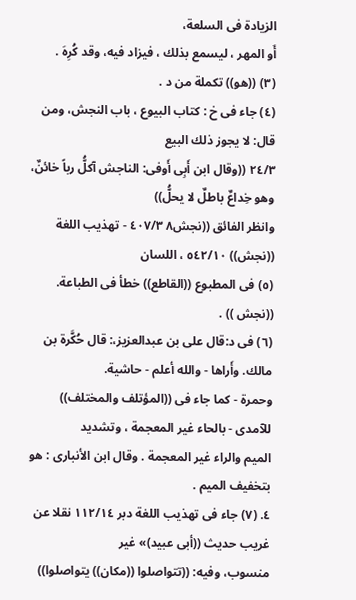الزيادة فى السلعة،
أَو المهر ، ليسمع بذلك ، فيزاد فيه، وقد كُرِهَ .
(٣) ((هو)) تكملة من د .
(٤) جاء فى خ : كتاب البيوع ، باب النجش، ومن قال: لا يجوز ذلك البيع
٢٤/٣ ((وقال ابن أَبِى أَوفى: الناجش آكلُّ رباً خائنٌ، وهو خِداعٌ باطلٌ لا يحلُّ))
وانظر الفائق ((نجش٨ ٤٠٧/٣ - تهذيب اللغة ((نجش)) ٥٤٢/١٠ ، اللسان
(٥) فى المطبوع ((القاطع)) خطأ فى الطباعة.
((نجش )) .
(٦) فى د:قال على بن عبدالعزيز،: قال حُكَّرة بن مالك. وأَراها - والله أعلم - حاشية.
وحمرة - كما جاء فى ((المؤتلف والمختلف)) للآمدى - بالحاء غير المعجمة ، وتشديد
الميم والراء غير المعجمة . وقال ابن الأنبارى : هو بتخفيف الميم .
٤. (٧) جاء فى تهذيب اللغة دبر ١١٢/١٤ نقلا عن غريب حديث ((أبى عبيد)» غير
منسوب، وفيه: ((تتواصلوا ((مكان)) يتواصلوا))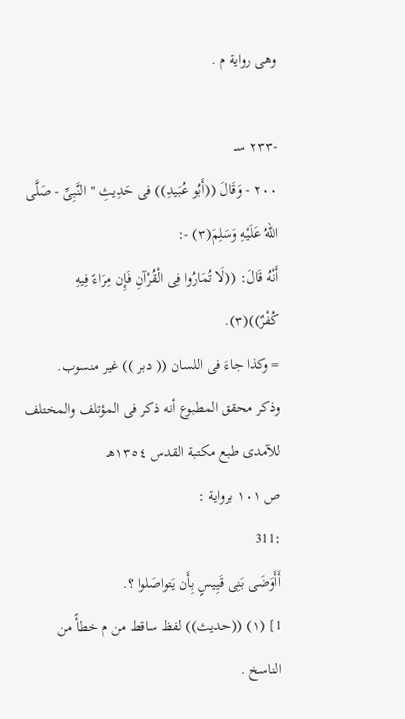وهى رواية م .

-٢٣٣ ســ
٢٠٠ - وَقَالَ ((أَبُو عُبَيدِ)) فى حَدِيثِ " النَّبِىِّ - صَلَّى اللهُ عَلَيْهِ وَسَلِمَ(٣) -:
أَنْهُ قَالَ: ((لَا تُمَارُوا فِى الْقُرْآنِ فَإِن مِرَاءً فِيهِ كُفْرٌ))(٣).
= وكذا جاءَ فى اللسان (( دبر )) غير منسوب.
وذكر محقق المطبوع أنه ذكر فى المؤتلف والمختلف للآمدى طبع مكتبة القدس ١٣٥٤هـ
ص ١٠١ برواية :
:311
أَأَوَضَى بَنِى قَيِيسٍ بِأَن يَتواصَلوا ؟.
1] (١) ((حديث)) لفظ ساقط من م خطأً من الناسخ .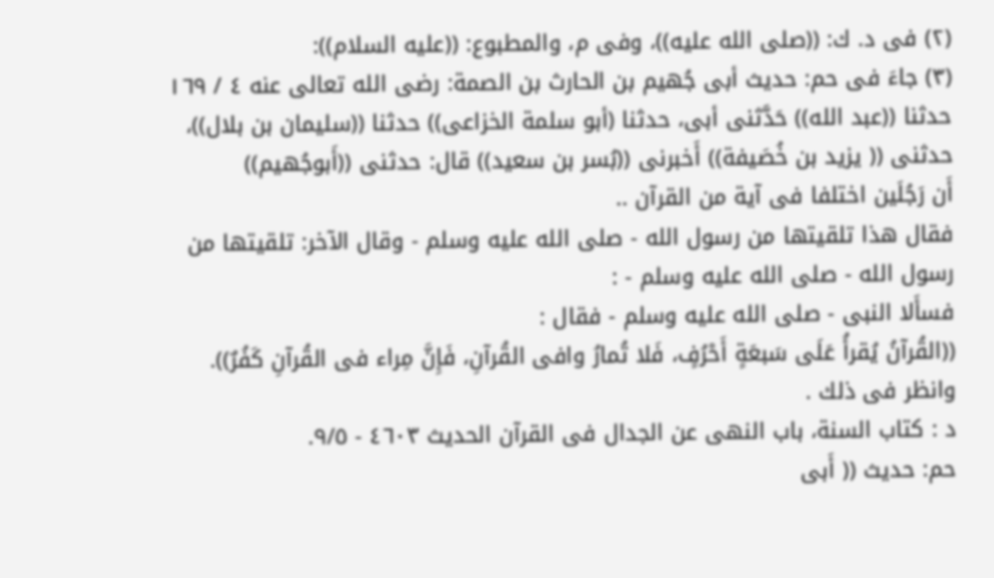(٢) فى د. ك: ((صلى الله عليه))، وفى م، والمطبوع: ((عليه السلام)):
(٣) جاءَ فى حم: حديث أبى جُهيم بن الحارث بن الصمة: رضى الله تعالى عنه ٤ / ١٦٩
حدثنا ((عبد الله)) حَدَّثنى أبى، حدثنا (أبو سلمة الخزاعى)) حدثنا ((سليمان بن بلال))،
حدثنى (( يزيد بن خُصَيفة)) أَخبرنى ((بُسر بن سعيد)) قال: حدثنى ((أَبوجُهيم))
أَن رَجُلَين اختلفا فى آية من القرآن ..
فقال هذا تلقيتها من رسول الله - صلى الله عليه وسلم - وقال الآخر: تلقيتها من
رسول الله - صلى الله عليه وسلم - :
فسأَلا النبى - صلى الله عليه وسلم - فقال :
((القُرآنُ يُقرأُ عَلَى سَبعَةٍ أَحْرُفٍ، فَلا تُمارُ وافى القُرآنِ، فَإِنَّ مِراء فى القُرآنِ كَفُرٌ)).
وانظر فى ذلك .
د : كتاب السنة، باب النهى عن الجدال فى القرآن الحديث ٤٦٠٣ - ٩/٥.
حم: حديث (( أَبى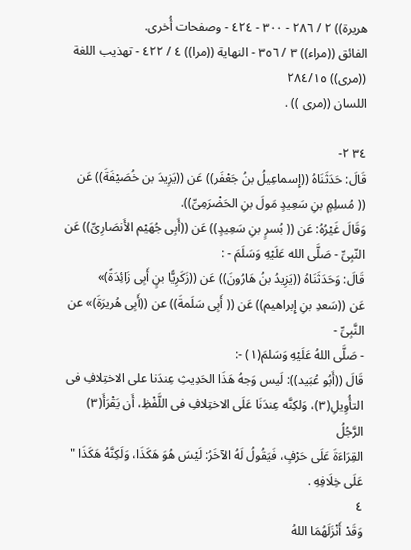هريرة)) ٢ / ٢٨٦ - ٣٠٠ - ٤٢٤ - وصفحات أُخرى.
الفائق ((مراء)) ٣ / ٣٥٦ - النهاية ((مرا)) ٤ / ٤٢٢ - تهذيب اللغة ((مرى)) ٢٨٤/١٥
اللسان ((مرى )) .

٣٤ ٢-
قَالَ: حَدَثَنَاهُ ((إِسماعِيلُ بنُ جَعْفَر)) عَن ((يَزِيدَ بن خُصَيْفَةَ)) عَن
(( مُسلِمٍ بنِ سَعِيدٍ مَولَ بنِ الحَضْرَمِىِّ)).
وَقَالَ غَيْرُهُ: عَن (( بُسرٍ بنِ سَعِيدٍ)) عَن ((أَبِى جُهَيْم الأَنصَارِىِّ)) عَن
النّبِىِّ - صَلَّى الله عَلَيْهِ وَسَلَمَ - :
قَالَ: وَحَدَثَنَاهُ ((يَزِيدُ بنُ هَارُونَ)) عَن ((زَكَرِيًّا بنٍ أَبِى زَائِدَةً)»
عَن ((سَعدِ بنِ إِبراهيم)) عَن (( أَبِى سَلَمةَ)) عن ((أَبِى هُريرَةَ)» عن النَّبِىِّ -
- صَلَّى اللهُ عَلَيْهِ وَسَلمَ(١) -:
قَالَ ((أَبُو عُبَيد)): لَيس وَجهُ هَذَا الحَدِيثِ عِندَنا على الاختِلافِ فى
التأُوِيلِ(٣)، وَلكِنَّه عِندَنَا عَلَى الاختِلافِ فى اللَّفْظِ، أَن يَقْرَأَ(٣) الرَّجُلُ
القِرَاءَةَ عَلَى حَرْفٍ، فَيَقُولُ لَهُ الآخَرُ: لَيْسَ هُوَ هَكَذَا، وَلَكِنَّهُ هَكَذَا "
عَلَى خِلَافِهِ .
٤
وَقَدْ أَنْزَلَهُمَا اللهُ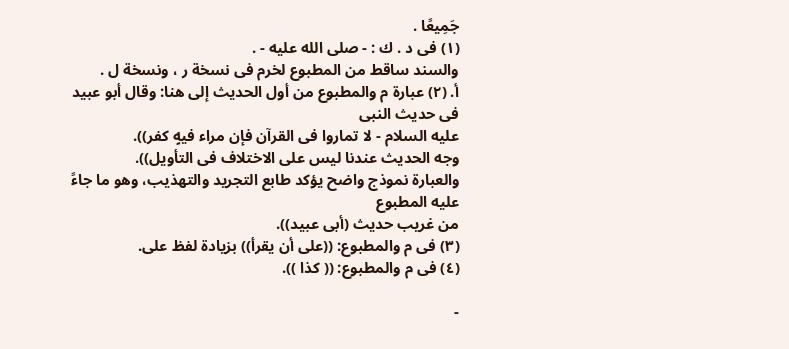جَمِيعًا .
(١) فى د . ك : - صلى الله عليه - .
والسند ساقط من المطبوع لخرم فى نسخة ر ، ونسخة ل .
أ. (٢) عبارة م والمطبوع من أول الحديث إلى هنا: وقال أبو عبيد فى حديث النبى
عليه السلام - لا تماروا فى القرآن فإن مراء فيهٍ كفر)).
وجه الحديث عندنا ليس على الاختلاف فى التأويل)).
والعبارة نموذج واضح يؤكد طابع التجريد والتهذيب، وهو ما جاءً عليه المطبوع
من غريب حديث (أبى عبيد)).
(٣) فى م والمطبوع: ((على أن يقرأ)) بزيادة لفظ على.
(٤) فى م والمطبوع: (( كذا )).

-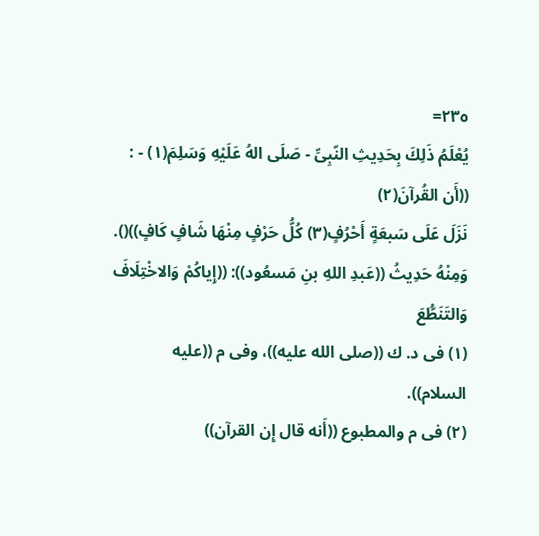٢٣٥=
يُعْلَمُ ذَلِكَ بِحَدِيثِ النّبِىِّ - صَلَى الهُ عَلَيْهِ وَسَلِمَ(١) - : ((أَن القُرآنَ(٢)
نَزَلَ عَلَى سَبعَةٍ أَحْرُفٍ(٣) كُلُّ حَرْفٍ مِنْهَا شَافٍ كَافٍ))().
وَمِنْهُ حَدِيثُ ((عَبدِ اللهِ بنِ مَسعُود)): ((إِياكُمْ وَالاخْتِلَافَ وَالتَنَطُّعَ
(١) فى د. ك ((صلى الله عليه))، وفى م ((عليه السلام)).
(٢) فى م والمطبوع ((أَنه قال إِن القرآن))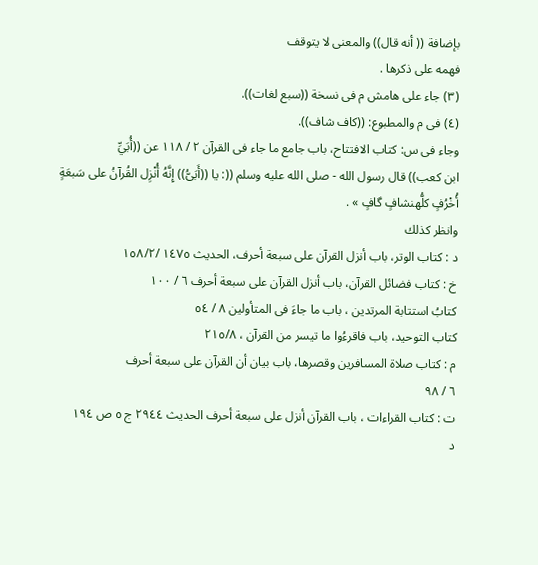بإضافة (( أنه قال)) والمعنى لا يتوقف
فهمه على ذكرها .
(٣) جاء على هامش م فى نسخة ((سبع لغات)).
(٤) فى م والمطبوع: ((كاف شاف)).
وجاء فى س: كتاب الافتتاح، باب جامع ما جاء فى القرآن ٢ / ١١٨ عن ((أُبَيِّ
ابن كعب)) قال رسول الله - صلى الله عليه وسلم ((: يا ((أَبَىُّ)) إِنَّهُ أُنْزِل القُرآنُ على سَبعَةٍ
أُخْرُفٍ کلُّهنشافٍ گافٍ » .
وانظر كذلك
د : كتاب الوتر، باب أنزل القرآن على سبعة أحرف، الحديث ١٤٧٥ /١٥٨/٢
خ : كتاب فضائل القرآن، باب أنزل القرآن على سبعة أحرف ٦ / ١٠٠
كتابُ استتابة المرتدين ، باب ما جاءَ فى المتأولين ٨ / ٥٤
كتاب التوحيد، باب فاقرءُوا ما تيسر من القرآن ، ٢١٥/٨
م : كتاب صلاة المسافرين وقصرها، باب بيان أن القرآن على سبعة أحرف
٦ / ٩٨
ت : كتاب القراءات ، باب القرآن أنزل على سبعة أحرف الحديث ٢٩٤٤ ج ٥ ص ١٩٤
د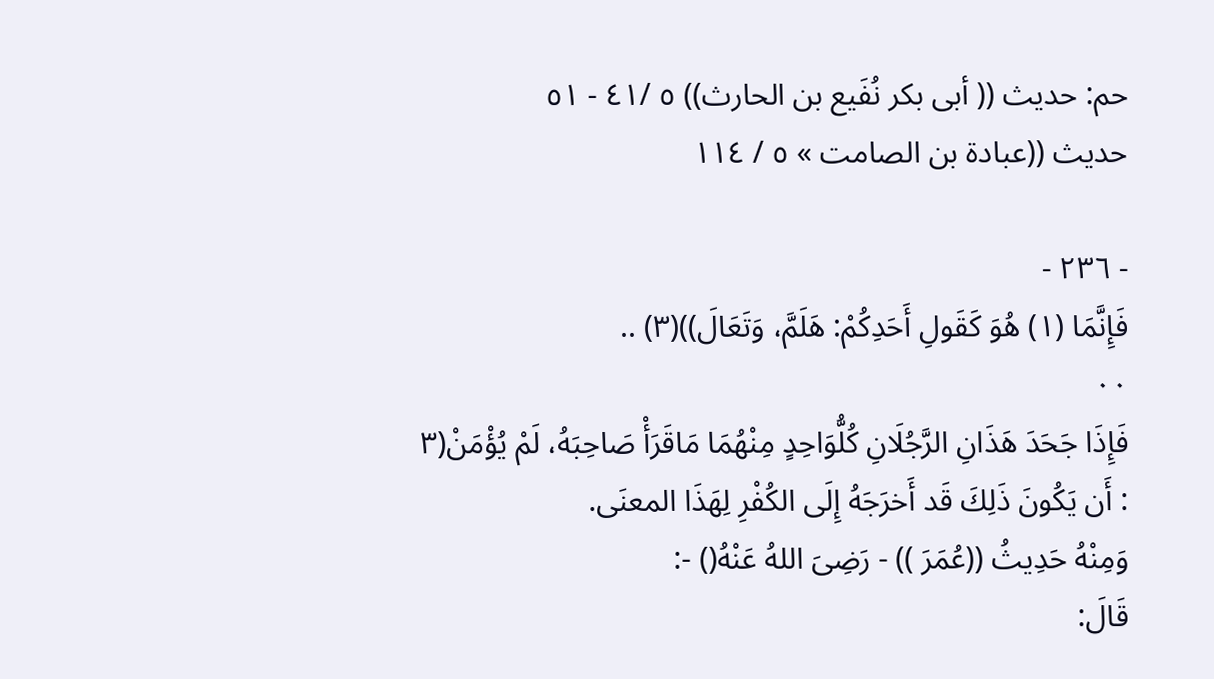حم: حديث (( أبى بكر نُفَيع بن الحارث)) ٥ /٤١ - ٥١
حديث ((عبادة بن الصامت » ٥ / ١١٤

- ٢٣٦ -
فَإِنَّمَا (١) هُوَ كَقَولِ أَحَدِكُمْ: هَلَمَّ، وَتَعَالَ))(٣) ..
٠٠
فَإِذَا جَحَدَ هَذَانِ الرَّجُلَانِ كُلُّوَاحِدٍ مِنْهُمَا مَاقَرَأْ صَاحِبَهُ، لَمْ يُؤْمَنْ(٣
: أَن يَكُونَ ذَلِكَ قَد أَخرَجَهُ إِلَى الكُفْرِ لِهَذَا المعنَى.
وَمِنْهُ حَدِيثُ ((عُمَرَ )) - رَضِىَ اللهُ عَنْهُ() -:
قَالَ: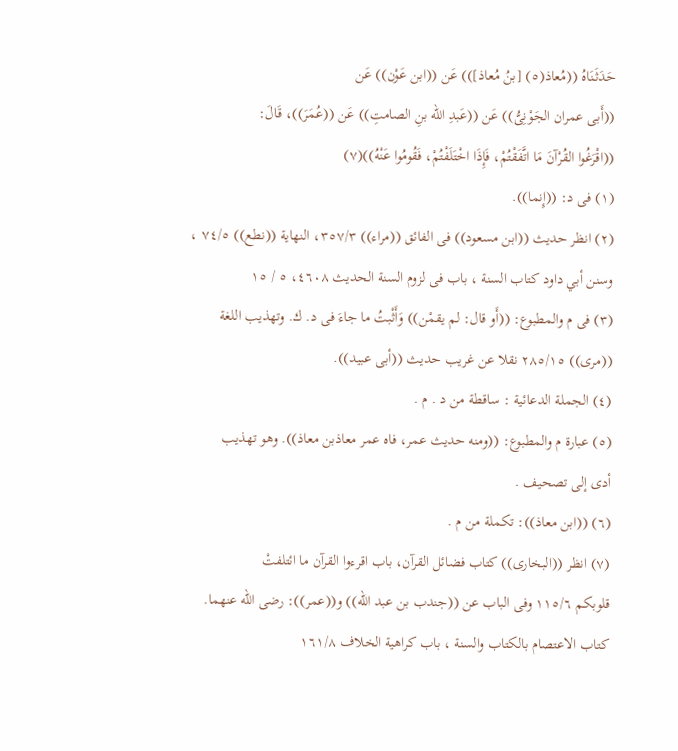حَدَثَنَاهُ ((مُعاذ(٥) [بنُ مُعاذ])) عَن ((ابن عَوْن)) عَن
((أَبى عمران الجَوْنِىُّ)) عَن ((عَبدِ الله بنِ الصامتِ)) عَن ((عُمَرَ))، قَالَ:
((اقْرَغُوا القُرْآنَ مَا اتَّفَقْتُمْ، فَإِذَا اخْتَلَفْتُمْ، فَقُومُوا عَنْهُ))(٧)
(١) فى د: ((إِنما)).
(٢) انظر حديث ((ابن مسعود)) فى الفائق ((مراء)) ٣٥٧/٣، النهاية ((نطع)) ٧٤/٥ ،
وسنن أبي داود كتاب السنة ، باب فى لزوم السنة الحديث ٤٦٠٨، ٥ / ١٥
(٣) فى م والمطبوع: ((أَو قال: لم يقمْن)) وَأَثْبتُ ما جاءَ فى د. ك. وتهذيب اللغة
((مرى)) ٢٨٥/١٥ نقلا عن غريب حديث ((أبى عبيد)).
(٤) الجملة الدعائية : ساقطة من د . م .
(٥) عبارة م والمطبوع: ((ومنه حديث عمر، فاه عمر معاذبن معاذ)). وهو تهذيب
أدى إلى تصحيف .
(٦) ((ابن معاذ)): تكملة من م .
(٧) انظر ((البخارى)) كتاب فضائل القرآن، باب اقرءوا القرآن ما ائتلفتْ
قلوبكم ١١٥/٦ وفى الباب عن ((جندب بن عبد الله)) و((عمر)): رضى الله عنهما.
كتاب الاعتصام بالكتاب والسنة ، باب كراهية الخلاف ١٦١/٨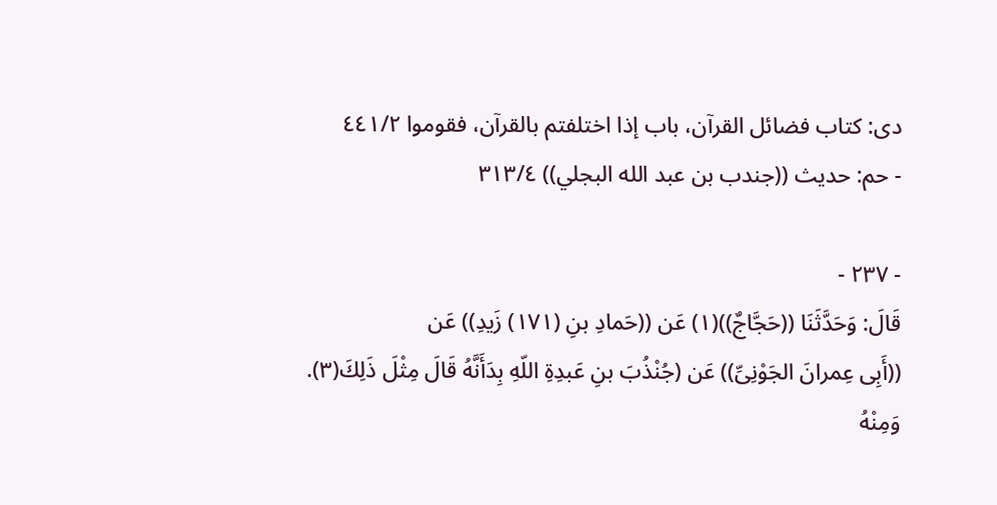دى: كتاب فضائل القرآن، باب إذا اختلفتم بالقرآن، فقوموا ٤٤١/٢
- حم: حديث ((جندب بن عبد الله البجلي)) ٣١٣/٤

- ٢٣٧ -
قَالَ: وَحَدَّثَنَا ((حَجَّاجٌ))(١) عَن ((حَمادِ بنِ (١٧١) زَيدِ)) عَن
((أَبِى عِمرانَ الجَوْنِىِّ)) عَن (جُنْذُبَ بنِ عَبدِةِ اللّهِ بِدَأَنَّهُ قَالَ مِثْلَ ذَلِكَ(٣).
وَمِنْهُ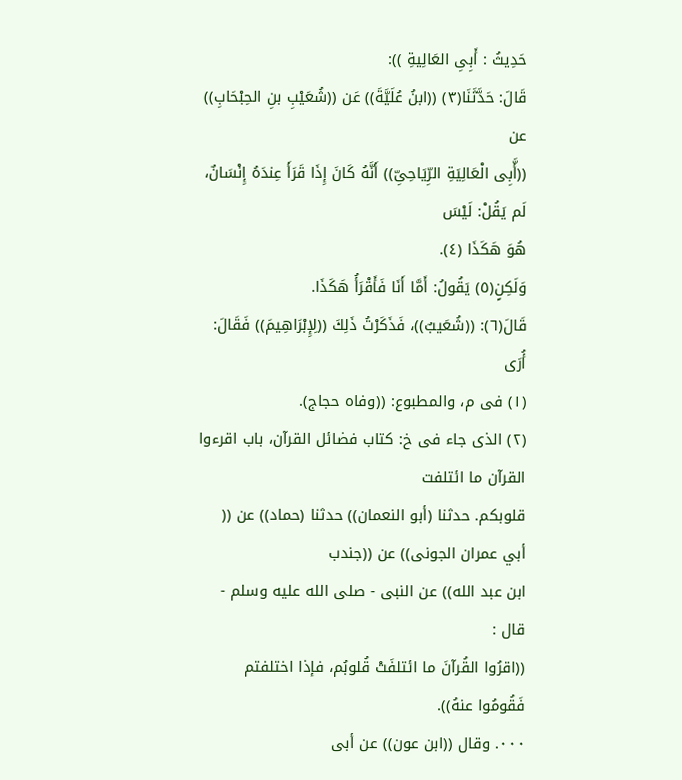حَدِيثُ : أَبِىِ العَالِيةِ )):
قَالَ: حَدَّثَنَا(٣) ((ابنُ عُلَيَّةَ)) عَن ((شُعَيْبِ بنِ الحِبْحَابِ)) عن
((أَّبِى الْعَالِيَةِ الرِّيَاحِىِّ)) أَنَّهُ كَانَ إِذَا قَرَأَ عِندَهُ إِنْسَانٌ، لَم يَقُلْ: لَيْسَ
هُوَ هَكَذَا (٤).
وَلَكِنٍ(٥) يَقُولُ: أَمَّا أَنَا فَأَقْرَأُ هَكَذَا.
قَالَ(٦): ((شُعَيبٌ))، فَذَكَرْتُ ذَلِكَ ((لِإِبْرَاهِيمَ)) فَقَالَ: أُرَى
(١) فى م، والمطبوع: ((وفاه حجاج).
(٢) الذى جاء فى خ: كتاب فضائل القرآن، باب اقرءوا القرآن ما ائتلفت
قلوبكم. حدثنا (أبو النعمان)) حدثنا (حماد)) عن (( أبي عمران الجونى)) عن ((جندب
ابن عبد الله)) عن النبى - صلى الله عليه وسلم - قال :
((اقرُوا القُرآنَ ما ائتلفَتْ قُلوبُم، فإذا اختلفتم فَقُومُوا عنهُ)).
٠٠٠. وقال ((ابن عون)) عن أبى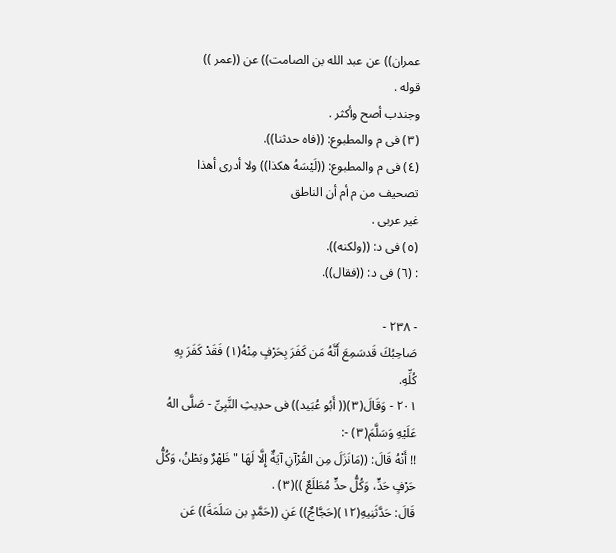عمران)) عن عبد الله بن الصامت)) عن ((عمر ))
قوله .
وجندب أصح وأكثر .
(٣) فى م والمطبوع: ((فاه حدثنا)).
(٤) فى م والمطبوع: ((لَيْسَهُ هكذا)) ولا أدرى أهذا تصحيف من م أم أن الناطق
غير عربى .
(٥) فى د: ((ولكنه)).
: (٦) فى د: ((فقال)).

- ٢٣٨ -
صَاحِبُكَ قَدسَمِعَ أَنَّهُ مَن كَفَرَ بِحَرْفٍ مِنْهُ(١) فَقَدْ كَفَرَ بِهِ كُلِّهِ.
٢٠١ - وَقَالَ(٣)(( أَبُو عُبَيد)) فى حدِيثِ النَّبِىِّ - صَلَّى الهُ عَلَيْهِ وَسَلَّمَ(٣) -:
!! أَنْهُ قَالَ: ((مَانَزَلَ مِن القُرْآنِ آيَةٌ إِلَّا لَهَا " ظَهْرٌ وبَطْنُ، وَكُلُّ
حَرْفٍ حَدٍّ، وَكُلُّ حدٍّ مُطَلَعٌ ))(٣) .
قَالَ: حَدَّثَنِيهِ(١٢)(حَجَّاجٌ)) عَنِ ((حَمَّدٍ بن سَلَمَةَ)) عَن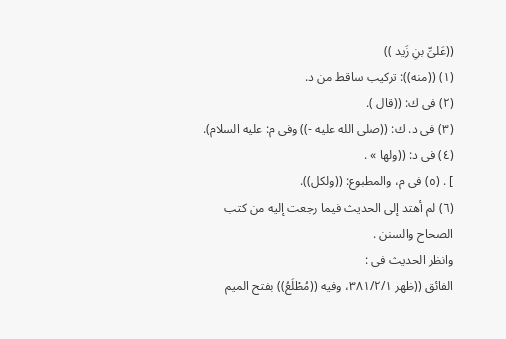((عَلىِّ بنِ زَيد ))
(١) ((منه)): تركيب ساقط من د.
(٢) فى ك: ((قال ).
(٣) فى د. ك: ((صلى الله عليه -)) وفى م: عليه السلام).
(٤) فى د: ((ولها » .
] . (٥) فى م، والمطبوع: ((ولكل)).
(٦) لم أهتد إلى الحديث فيما رجعت إليه من كتب الصحاح والسنن .
وانظر الحديث فى :
الفائق ((ظهر ٣٨١/٢/١، وفيه ((مُطْلَعُ)) بفتح الميم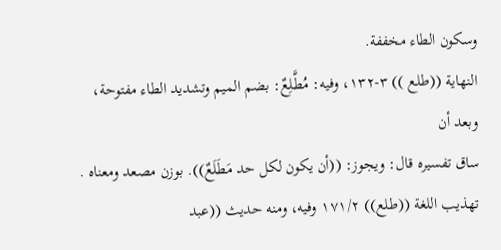وسكون الطاء مخففة.
النهاية ((طلع )) ٣-١٣٢، وفيه: مُطَّلِعٌ: بضم الميم وتشديد الطاء مفتوحة، وبعد أن
ساق تفسيره قال: ويجوز: ((أن يكون لكل حد مَطَلَعٌ)). بوزن مصعد ومعناه .
تهذيب اللغة ((طلع)) ١٧١/٢ وفيه، ومنه حديث ((عبد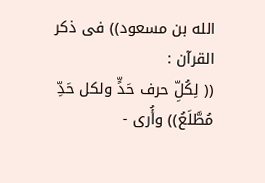الله بن مسعود)) فى ذكر
القرآن :
(( لِكُلِّ حرف حَدٍّ ولكل حَدِّ مُطَّلَعُ)) وأُرى -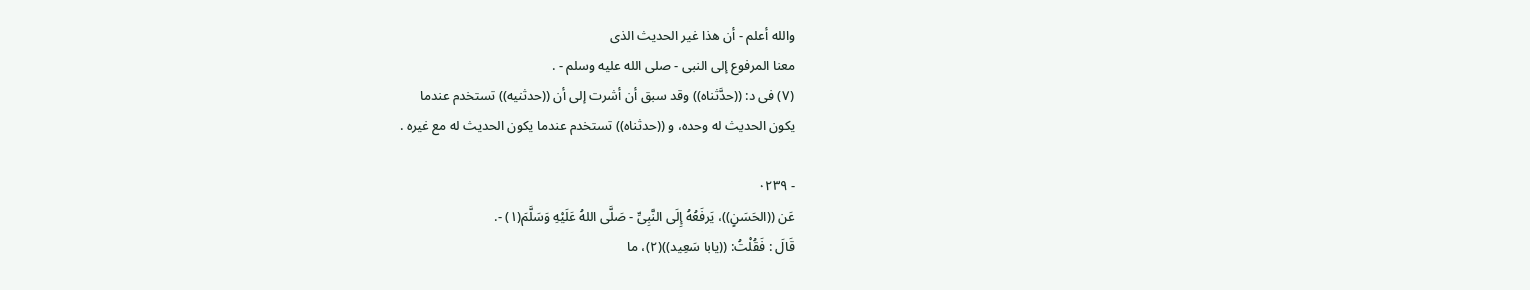والله أعلم - أن هذا غير الحديث الذى
معنا المرفوع إلى النبى - صلى الله عليه وسلم - .
(٧) فى د: ((حدَّثناه)) وقد سبق أن أشرت إلى أن ((حدثنيه)) تستخدم عندما
يكون الحديث له وحده، و ((حدثناه)) تستخدم عندما يكون الحديث له مع غيره .

- ٠٢٣٩
عَن ((الحَسَنٍ))، يَرفَعُهُ إِلَى النَّبِىِّ - صَلَّى اللهُ عَلَيْهِ وَسَلَّمَ(١) -.
قَالَ : فَقُلْتُ: ((يابا سَعِيد))(٢)، ما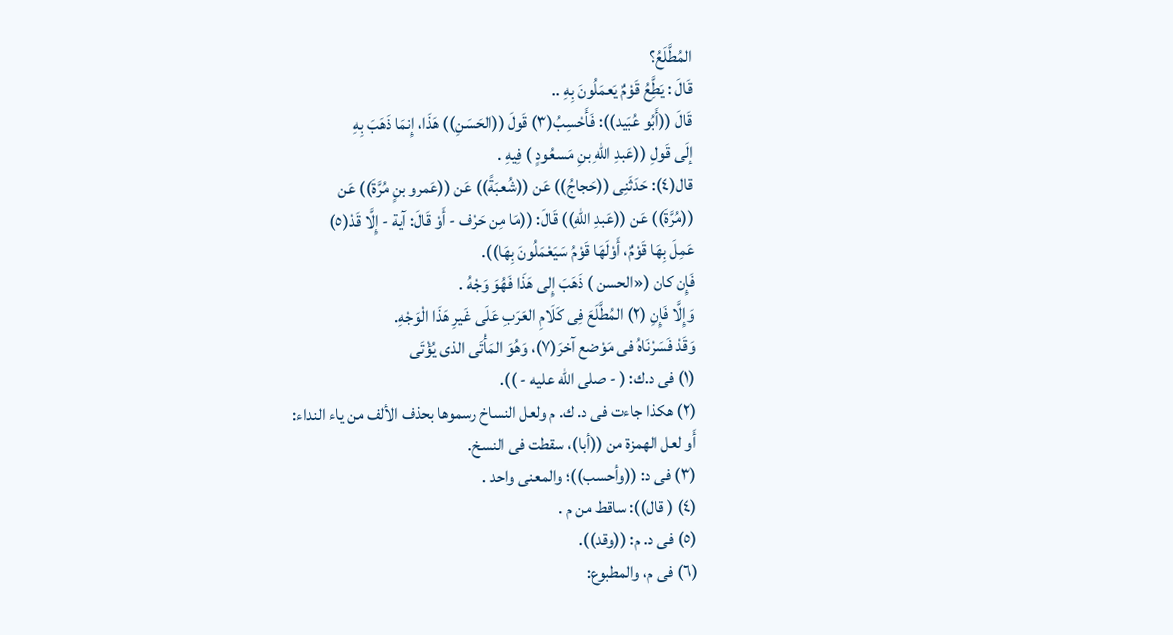المُطَّلَعُ؟
قَالَ : يَطَِّعُ قَوْمٌ يَعمَلُونَ بِهِ ..
قَالَ ((أَبُو عُبَيد)): فَأَحْسِبُ(٣) قَولَ ((الحَسَنِ)) هَذَا، إِنمَا ذَهَبَ بِهِ
إلَى قَولِ ((عَبدِ اللهِ بنِ مَسعُودٍ ) فِیهِ .
قال(٤): حَدَثَنِى ((حَجاجُ)) عَن ((شُعبَةً)) عَن ((عَمرو بنٍ مُرَّةَ)) عَن
((مُرَّةَ)) عَن ((عَبدِ اللهِ)) قَالَ: ((مَا مِن حَرْف - أَوْ قَالَ: آية - إِلَّا قَدْ(٥)
عَمِلَ بِهَا قَوْمٌ، أَوْلَهَا قَوْمُ سَيَعْمَلُونَ بِهَا)).
فَإِن كان («الحسن ) ذَهَبَ إِلى هَذَا فَهُوَ وَجْهُ .
وَإِلَّا فَإِنِ (٢) المُطَّلَعَ فِى كَلَامِ العَرَبِ عَلَى غَيرِ هَذَا الْوَجْهِ.
وَقَدْ فَسَرْنَاهُ فى مَوْضع آخرَ(٧)، وَهُوَ المَأْتَى الذى يُؤْتَى
(١) فى د.ك: ( - صلى الله عليه - )).
(٢) هكذا جاءت فى د. ك. م ولعل النساخ رسموها بحذف الألف من ياء النداء:
أَو لعل الهمزة من ((أبا)، سقطت فى النسخ.
(٣) فى د: ((وأحسب))؛ والمعنى واحد .
(٤) ( قال)): ساقط من م .
(٥) فى د. م: ((وقد)).
(٦) فى م، والمطبوع: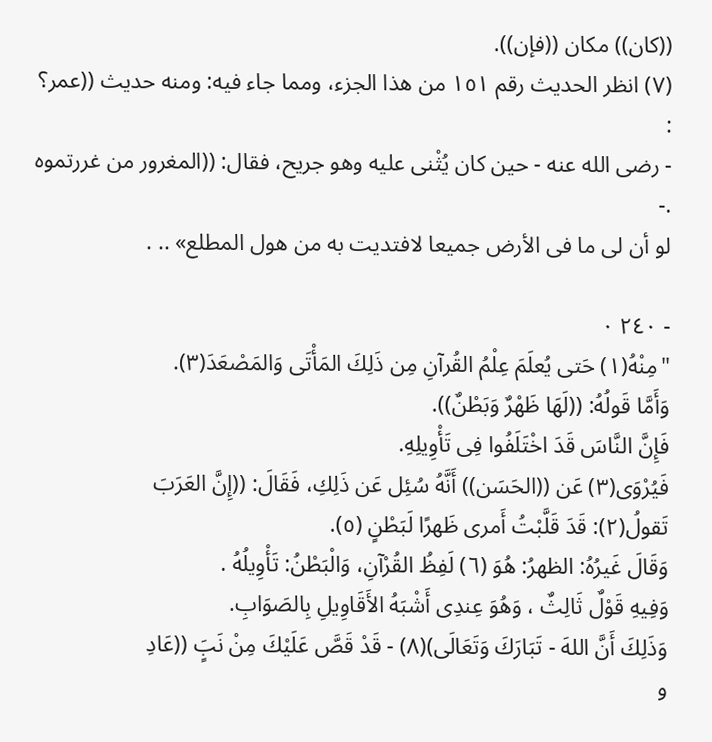((كان)) مكان ((فإن)).
(٧) انظر الحديث رقم ١٥١ من هذا الجزء، ومما جاء فيه: ومنه حديث ((عمر؟
:
- رضى الله عنه - حين كان يُثْنى عليه وهو جريح، فقال: ((المغرور من غررتموه .-
لو أن لى ما فى الأرض جميعا لافتديت به من هول المطلع» .. .

- ٢٤٠ ٠
"مِنْهُ(١) حَتى يُعلَمَ عِلْمُ القُرآنِ مِن ذَلِكَ المَأْتَى وَالمَصْعَدَ(٣).
وَأَمَّا قَولُهُ: ((لَهَا ظَهْرٌ وَبَطْنٌ)).
فَإِنَّ النَّاسَ قَدَ اخْتَلَفُوا فِى تَأْوِيلِهِ.
فَيُرْوَى(٣) عَن ((الحَسَن)) أَنَّهُ سُئِل عَن ذَلِكِ، فَقَالَ: ((إِنَّ العَرَبَ
تَقولُ(٢): قَدَ قَلَّبْتُ أَمرى ظَهرًا لَبَطْنٍ (٥).
وَقَالَ غَيرُهُ: الظهرُ: هُوَ (٦) لَفِظُ القُرْآنِ، وَالْبَطْنُ: تَأْوِيلُهُ .
وَفِيهِ قَوْلٌ ثَالِثٌ ، وَهُوَ عِندِى أَشْبَهُ الأَقَاوِيلِ بِالصَوَابِ.
وَذَلِكَ أَنَّ اللهَ - تَبَارَكَ وَتَعَالَى)(٨) - قَدْ قَصَّ عَلَيْكَ مِنْ نَبٍَ ((عَادِ
و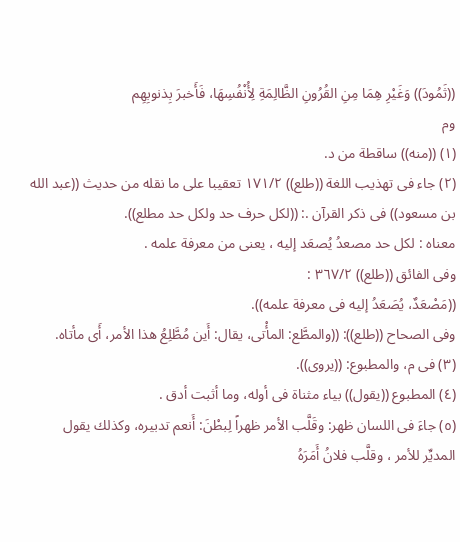((ثَمُودَ)) وَغَيْرِ هِمَا مِنِ القُرُونِ الظَّالِمَةِ لِأُنْفُسِهَا، فَأَخبرَ بِذنوبِهِم
وم
(١) ((منه)) ساقطة من د.
(٢) جاء فى تهذيب اللغة ((طلع)) ١٧١/٢ تعقيبا على ما نقله من حديث ((عبد الله
بن مسعود)) فى ذكر القرآن .: ((لكل حرف حد ولكل حد مطلع)).
معناه : لكل حد مصعدُ يُصعَد إليه ، يعنى من معرفة علمه .
وفى الفائق ((طلع)) ٣٦٧/٢ :
((مَصْعَدٌ، يُصَعَدُ إليه فى معرفة علمه)).
وفى الصحاح ((طلع)): ((والمطَّع: المأْتى، يقال: أَين مُطَّلِعُ هذا الأمر، أَى مأتاه.
(٣) فى م، والمطبوع: ((يروى)).
(٤) المطبوع ((يقول)) بياء مثناة فى أوله، وما أثبت أدق .
(٥) جاءَ فى اللسان ظهر: وقَلَّب الأمر ظهراً لِبطْنَ: أَنعم تدبيره، وكذلك يقول
المديِّر للأمر ، وقلَّب فلانُ أَمَرَهُ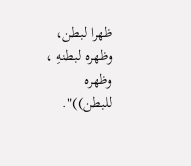ظهرا لبطن، وظهره لبطنهِ ، وظهره للبطن))".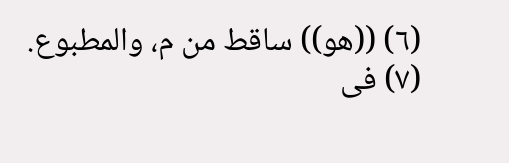(٦) ((هو)) ساقط من م، والمطبوع.
(٧) فى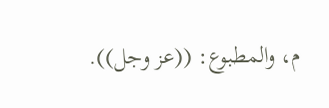م، والمطبوع: ((عز وجل)).